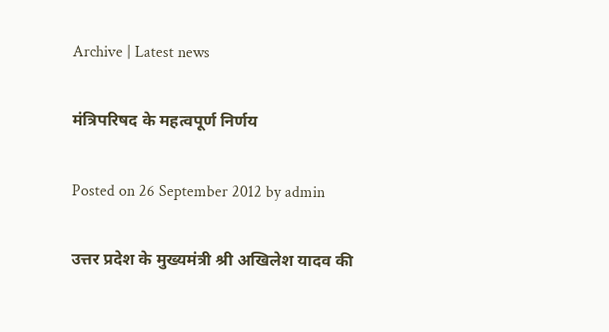Archive | Latest news

मंत्रिपरिषद के महत्वपूर्ण निर्णय

Posted on 26 September 2012 by admin

उत्तर प्रदेश के मुख्यमंत्री श्री अखिलेश यादव की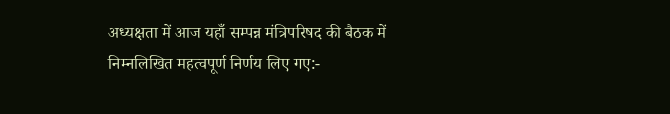अध्यक्षता में आज यहाँ सम्पन्न मंत्रिपरिषद की बैठक में निम्नलिखित महत्वपूर्ण निर्णय लिए गए:-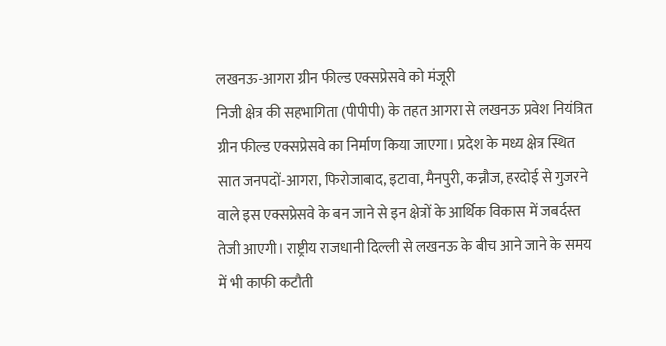लखनऊ-आगरा ग्रीन फील्ड एक्सप्रेसवे को मंजूरी
निजी क्षेत्र की सहभागिता (पीपीपी) के तहत आगरा से लखनऊ प्रवेश नियंत्रित ग्रीन फील्ड एक्सप्रेसवे का निर्माण किया जाएगा। प्रदेश के मध्य क्षेत्र स्थित सात जनपदों-आगरा, फिरोजाबाद, इटावा, मैनपुरी, कन्नौज, हरदोई से गुजरने वाले इस एक्सप्रेसवे के बन जाने से इन क्षेत्रों के आर्थिक विकास में जबर्दस्त तेजी आएगी। राष्ट्रीय राजधानी दिल्ली से लखनऊ के बीच आने जाने के समय में भी काफी कटौती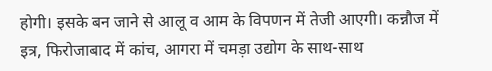होगी। इसके बन जाने से आलू व आम के विपणन में तेजी आएगी। कन्नौज में इत्र, फिरोजाबाद में कांच, आगरा में चमड़ा उद्योग के साथ-साथ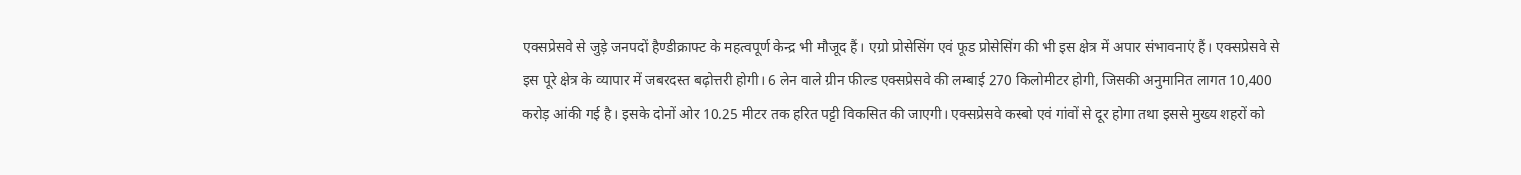एक्सप्रेसवे से जुड़े जनपदों हैण्डीक्राफ्ट के महत्वपूर्ण केन्द्र भी मौजूद हैं। एग्रो प्रोसेसिंग एवं फूड प्रोसेसिंग की भी इस क्षेत्र में अपार संभावनाएं हैं। एक्सप्रेसवे से इस पूरे क्षेत्र के व्यापार में जबरदस्त बढ़ोत्तरी होगी। 6 लेन वाले ग्रीन फील्ड एक्सप्रेसवे की लम्बाई 270 किलोमीटर होगी, जिसकी अनुमानित लागत 10,400 करोड़ आंकी गई है। इसके दोनों ओर 10.25 मीटर तक हरित पट्टी विकसित की जाएगी। एक्सप्रेसवे कस्बो एवं गांवों से दूर होगा तथा इससे मुख्य शहरों को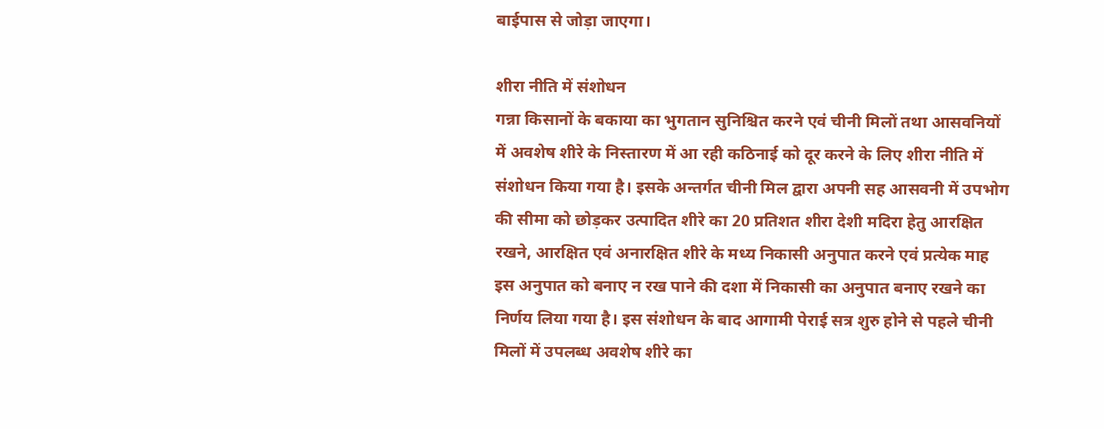बाईपास से जोड़ा जाएगा।

शीरा नीति में संशोधन
गन्ना किसानों के बकाया का भुगतान सुनिश्चित करने एवं चीनी मिलों तथा आसवनियों में अवशेष शीरे के निस्तारण में आ रही कठिनाई को दूर करने के लिए शीरा नीति में संशोधन किया गया है। इसके अन्तर्गत चीनी मिल द्वारा अपनी सह आसवनी में उपभोग की सीमा को छोड़कर उत्पादित शीरे का 20 प्रतिशत शीरा देशी मदिरा हेतु आरक्षित रखने, आरक्षित एवं अनारक्षित शीरे के मध्य निकासी अनुपात करने एवं प्रत्येक माह इस अनुपात को बनाए न रख पाने की दशा में निकासी का अनुपात बनाए रखने का निर्णय लिया गया है। इस संशोधन के बाद आगामी पेराई सत्र शुरु होने से पहले चीनी मिलों में उपलब्ध अवशेष शीरे का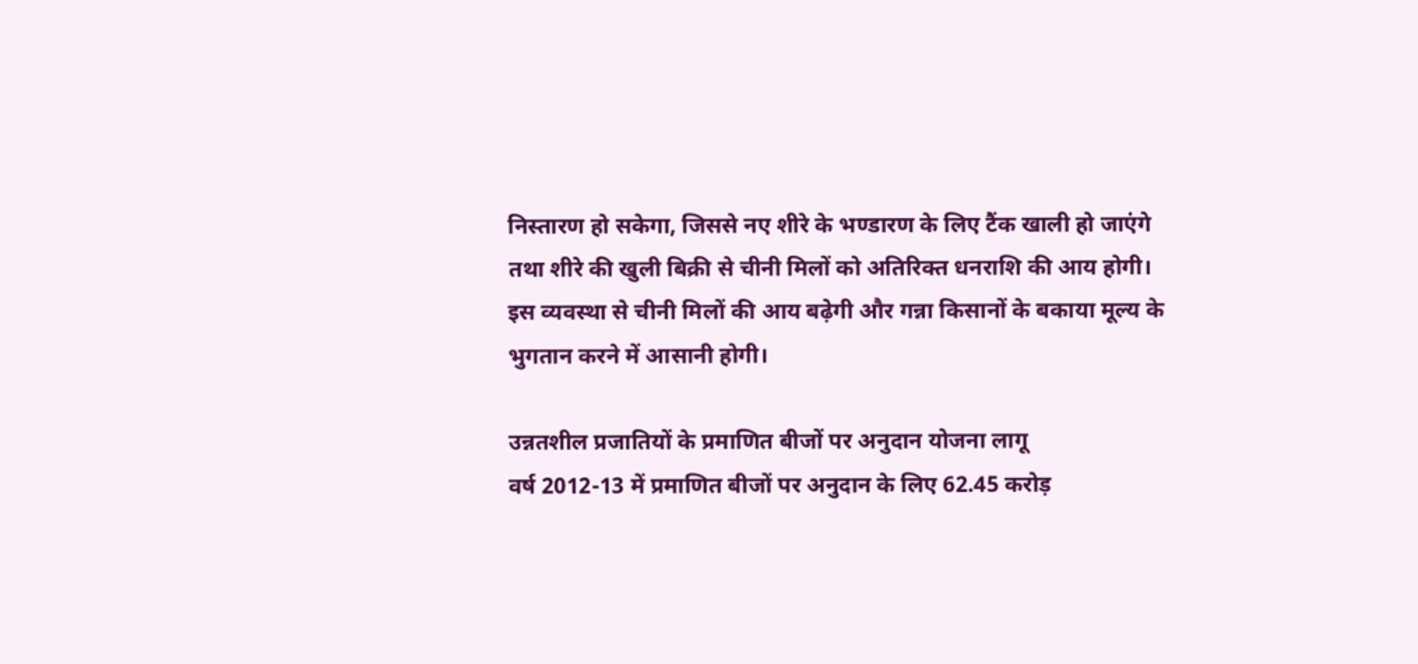निस्तारण हो सकेगा, जिससे नए शीरे के भण्डारण के लिए टैंक खाली हो जाएंगे तथा शीरे की खुली बिक्री से चीनी मिलों को अतिरिक्त धनराशि की आय होगी। इस व्यवस्था से चीनी मिलों की आय बढ़ेगी और गन्ना किसानों के बकाया मूल्य के भुगतान करने में आसानी होगी।

उन्नतशील प्रजातियों के प्रमाणित बीजों पर अनुदान योजना लागू
वर्ष 2012-13 में प्रमाणित बीजों पर अनुदान के लिए 62.45 करोड़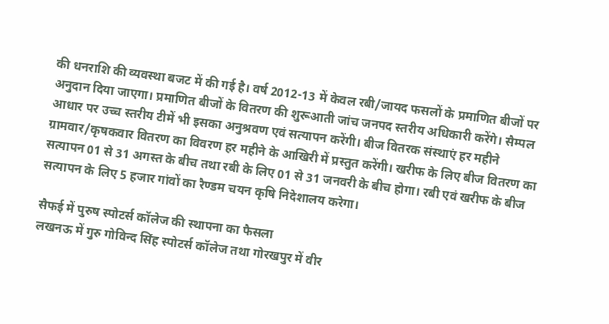की धनराशि की व्यवस्था बजट में की गई है। वर्ष 2012-13 में केवल रबी/जायद फसलों के प्रमाणित बीजों पर अनुदान दिया जाएगा। प्रमाणित बीजों के वितरण की शुरूआती जांच जनपद स्तरीय अधिकारी करेंगे। सैम्पल आधार पर उच्च स्तरीय टीमें भी इसका अनुश्रवण एवं सत्यापन करेंगी। बीज वितरक संस्थाएं हर महीने ग्रामवार/कृषकवार वितरण का विवरण हर महीने के आखिरी में प्रस्तुत करेंगी। खरीफ के लिए बीज वितरण का सत्यापन 01 से 31 अगस्त के बीच तथा रबी के लिए 01 से 31 जनवरी के बीच होगा। रबी एवं खरीफ के बीज सत्यापन के लिए 5 हजार गांवों का रैण्डम चयन कृषि निदेशालय करेगा।

सैफई में पुरुष स्पोटर्स कॉलेज की स्थापना का फैसला
लखनऊ में गुरु गोविन्द सिंह स्पोटर्स कॉलेज तथा गोरखपुर में वीर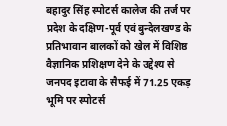बहादुर सिंह स्पोटर्स कालेज की तर्ज पर प्रदेश के दक्षिण-पूर्व एवं बुन्देलखण्ड के प्रतिभावान बालकों को खेल में विशिष्ठ वैज्ञानिक प्रशिक्षण देने के उद्देश्य से जनपद इटावा के सैफई में 71.25 एकड़ भूमि पर स्पोटर्स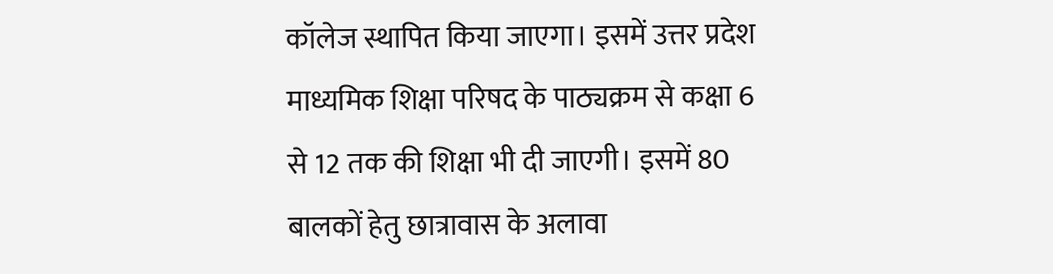कॉलेज स्थापित किया जाएगा। इसमें उत्तर प्रदेश माध्यमिक शिक्षा परिषद के पाठ्यक्रम से कक्षा 6 से 12 तक की शिक्षा भी दी जाएगी। इसमें 80 बालकों हेतु छात्रावास के अलावा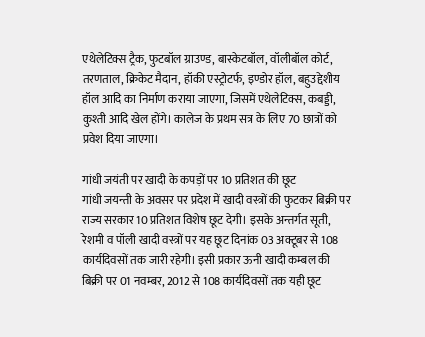एथेलेटिक्स ट्रैक, फुटबॉल ग्राउण्ड, बास्केटबॉल, वॉलीबॉल कोर्ट, तरणताल, क्रिकेट मैदान, हॉकी एस्ट्रोटर्फ, इण्डोर हॉल, बहुउद्देशीय हॉल आदि का निर्माण कराया जाएगा, जिसमें एथेलेटिक्स, कबड्डी, कुश्ती आदि खेल होंगे। कालेज के प्रथम सत्र के लिए 70 छात्रों को प्रवेश दिया जाएगा।

गांधी जयंती पर खादी के कपड़ों पर 10 प्रतिशत की छूट
गांधी जयन्ती के अवसर पर प्रदेश में खादी वस्त्रों की फुटकर बिक्री पर राज्य सरकार 10 प्रतिशत विशेष छूट देगी। इसके अन्तर्गत सूती, रेशमी व पॉली खादी वस्त्रों पर यह छूट दिनांक 03 अक्टूबर से 108 कार्यदिवसों तक जारी रहेगी। इसी प्रकार ऊनी खादी कम्बल की बिक्री पर 01 नवम्बर, 2012 से 108 कार्यदिवसों तक यही छूट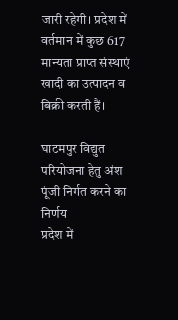जारी रहेगी। प्रदेश में वर्तमान में कुछ 617 मान्यता प्राप्त संस्थाएं खादी का उत्पादन व बिक्री करती हैं।

घाटमपुर विद्युत परियोजना हेतु अंश पूंजी निर्गत करने का निर्णय
प्रदेश में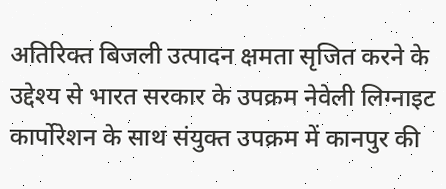अतिरिक्त बिजली उत्पादन क्षमता सृजित करने के उद्देश्य से भारत सरकार के उपक्रम नेवेली लिग्नाइट कार्पोरेशन के साथ संयुक्त उपक्रम में कानपुर की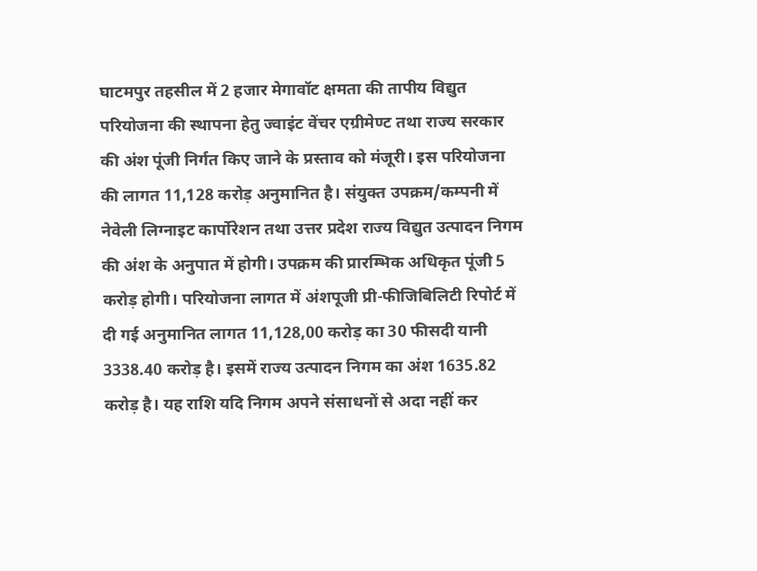घाटमपुर तहसील में 2 हजार मेगावॉट क्षमता की तापीय विद्युत परियोजना की स्थापना हेतु ज्वाइंट वेंचर एग्रीमेण्ट तथा राज्य सरकार की अंश पूंजी निर्गत किए जाने के प्रस्ताव को मंजूरी। इस परियोजना की लागत 11,128 करोड़ अनुमानित है। संयुक्त उपक्रम/कम्पनी में नेवेली लिग्नाइट कार्पोरेशन तथा उत्तर प्रदेश राज्य विद्युत उत्पादन निगम की अंश के अनुपात में होगी। उपक्रम की प्रारम्भिक अधिकृत पूंजी 5 करोड़ होगी। परियोजना लागत में अंशपूजी प्री-फीजिबिलिटी रिपोर्ट में दी गई अनुमानित लागत 11,128,00 करोड़ का 30 फीसदी यानी 3338.40 करोड़ है। इसमें राज्य उत्पादन निगम का अंश 1635.82 करोड़ है। यह राशि यदि निगम अपने संसाधनों से अदा नहीं कर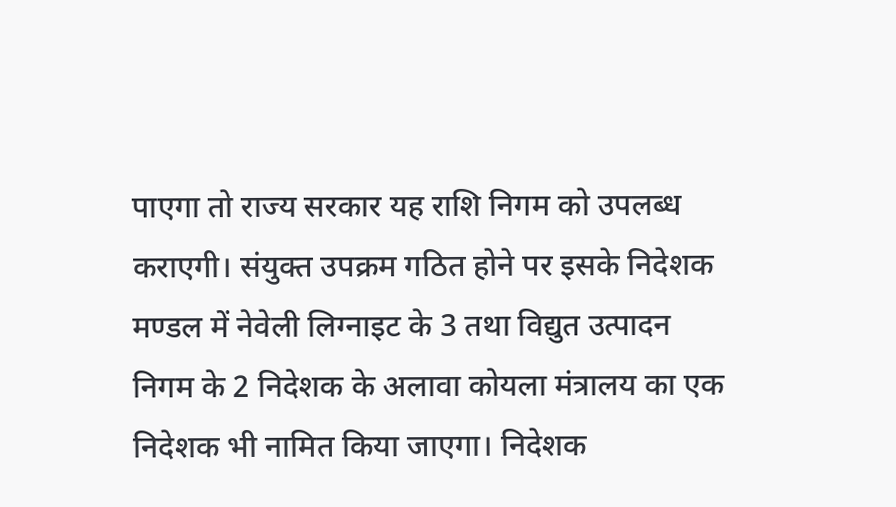पाएगा तो राज्य सरकार यह राशि निगम को उपलब्ध कराएगी। संयुक्त उपक्रम गठित होने पर इसके निदेशक मण्डल में नेवेली लिग्नाइट के 3 तथा विद्युत उत्पादन निगम के 2 निदेशक के अलावा कोयला मंत्रालय का एक निदेशक भी नामित किया जाएगा। निदेशक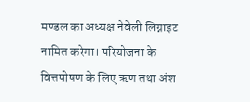मण्डल का अध्यक्ष नेवेली लिग्नाइट नामित करेगा। परियोजना के वित्तपोषण के लिए ऋण तथा अंश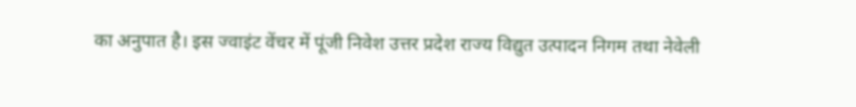का अनुपात है। इस ज्वाइंट वेंचर में पूंजी निवेश उत्तर प्रदेश राज्य विद्युत उत्पादन निगम तथा नेवेली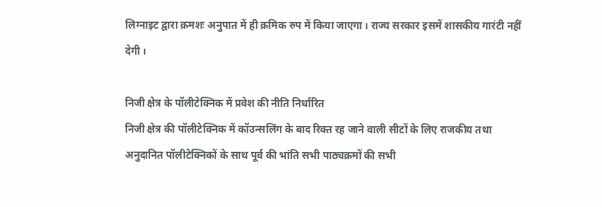लिग्नाइट द्वारा क्रमशः अनुपात में ही क्रमिक रुप में किया जाएगा। राज्य सरकार इसमें शासकीय गारंटी नहीं देगी।

निजी क्षेत्र के पॉलीटेक्निक में प्रवेश की नीति निर्धारित
निजी क्षेत्र की पॉलीटेक्निक में कॉउन्सलिंग के बाद रिक्त रह जाने वाली सीटों के लिए राजकीय तथा अनुदानित पॉलीटेक्निकों के साथ पूर्व की भांति सभी पाठ्यक्रमों की सभी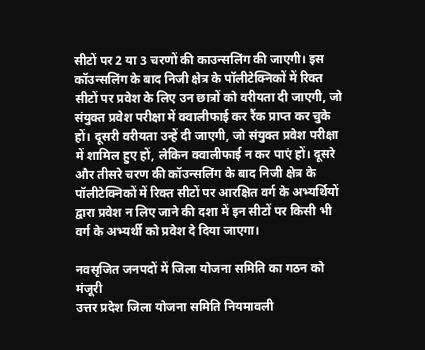सीटों पर 2 या 3 चरणों की काउन्सलिंग की जाएगी। इस कॉउन्सलिंग के बाद निजी क्षेत्र के पॉलीटेक्निकों में रिक्त सीटों पर प्रवेश के लिए उन छात्रों को वरीयता दी जाएगी, जो संयुक्त प्रवेश परीक्षा में क्वालीफाई कर रैंक प्राप्त कर चुके हों। दूसरी वरीयता उन्हें दी जाएगी, जो संयुक्त प्रवेश परीक्षा में शामिल हुए हों, लेकिन क्वालीफाई न कर पाएं हों। दूसरे और तीसरे चरण की कॉउन्सलिंग के बाद निजी क्षेत्र के पॉलीटेक्निकों में रिक्त सीटों पर आरक्षित वर्ग के अभ्यर्थियों द्वारा प्रवेश न लिए जाने की दशा में इन सीटों पर किसी भी वर्ग के अभ्यर्थी को प्रवेश दे दिया जाएगा।

नवसृजित जनपदों में जिला योजना समिति का गठन को मंजूरी
उत्तर प्रदेश जिला योजना समिति नियमावली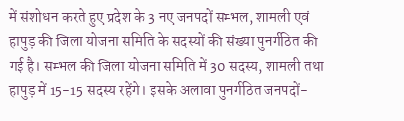में संशोधन करते हुए प्रदेश के 3 नए जनपदों सम्भल, शामली एवं हापुड़ की जिला योजना समिति के सदस्यों की संख्या पुनर्गठित की गई है। सम्भल की जिला योजना समिति में 30 सदस्य, शामली तथा हापुड़ में 15-15 सदस्य रहेंगे। इसके अलावा पुनर्गठित जनपदों-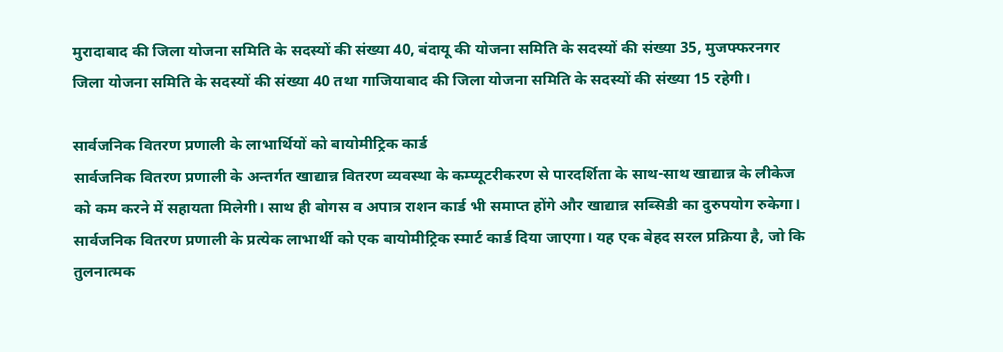मुरादाबाद की जिला योजना समिति के सदस्यों की संख्या 40, बंदायू की योजना समिति के सदस्यों की संख्या 35, मुजफ्फरनगर जिला योजना समिति के सदस्यों की संख्या 40 तथा गाजियाबाद की जिला योजना समिति के सदस्यों की संख्या 15 रहेगी।

सार्वजनिक वितरण प्रणाली के लाभार्थियों को बायोमीट्रिक कार्ड
सार्वजनिक वितरण प्रणाली के अन्तर्गत खाद्यान्न वितरण व्यवस्था के कम्प्यूटरीकरण से पारदर्शिता के साथ-साथ खाद्यान्न के लीकेज को कम करने में सहायता मिलेगी। साथ ही बोगस व अपात्र राशन कार्ड भी समाप्त होंगे और खाद्यान्न सब्सिडी का दुरुपयोग रुकेगा। सार्वजनिक वितरण प्रणाली के प्रत्येक लाभार्थी को एक बायोमीट्रिक स्मार्ट कार्ड दिया जाएगा। यह एक बेहद सरल प्रक्रिया है, जो कि तुलनात्मक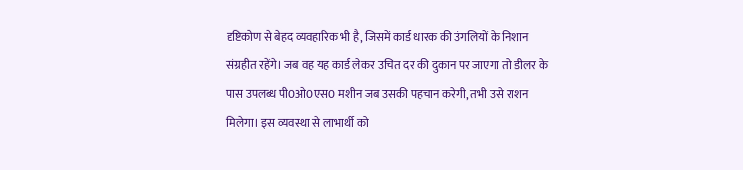दृष्टिकोण से बेहद व्यवहारिक भी है, जिसमें कार्ड धारक की उंगलियों के निशान संग्रहीत रहेंगे। जब वह यह कार्ड लेकर उचित दर की दुकान पर जाएगा तो डीलर के पास उपलब्ध पी0ओ0एस0 मशीन जब उसकी पहचान करेगी, तभी उसे राशन मिलेगा। इस व्यवस्था से लाभार्थी को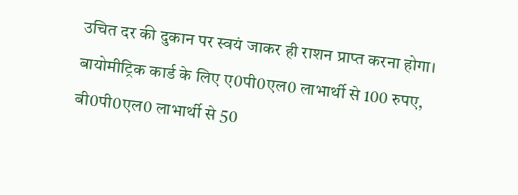उचित दर की दुकान पर स्वयं जाकर ही राशन प्राप्त करना होगा। बायोमीट्रिक कार्ड के लिए ए0पी0एल0 लाभार्थी से 100 रुपए, बी0पी0एल0 लाभार्थी से 50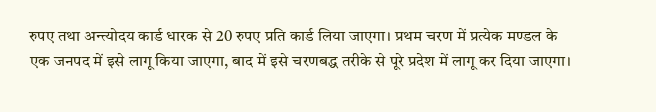रुपए तथा अन्त्योदय कार्ड धारक से 20 रुपए प्रति कार्ड लिया जाएगा। प्रथम चरण में प्रत्येक मण्डल के एक जनपद में इसे लागू किया जाएगा, बाद में इसे चरणबद्ध तरीके से पूरे प्रदेश में लागू कर दिया जाएगा।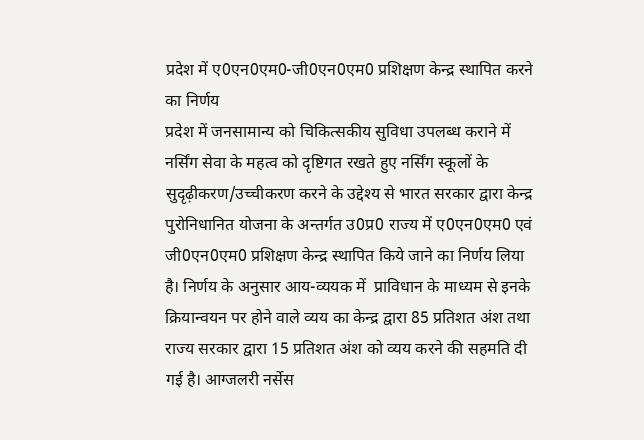प्रदेश में ए0एन0एम0-जी0एन0एम0 प्रशिक्षण केन्द्र स्थापित करने का निर्णय
प्रदेश में जनसामान्य को चिकित्सकीय सुविधा उपलब्ध कराने में नर्सिंग सेवा के महत्व को दृष्टिगत रखते हुए नर्सिंग स्कूलों के सुदृढ़ीकरण/उच्चीकरण करने के उद्देश्य से भारत सरकार द्वारा केन्द्र पुरोनिधानित योजना के अन्तर्गत उ0प्र0 राज्य में ए0एन0एम0 एवं जी0एन0एम0 प्रशिक्षण केन्द्र स्थापित किये जाने का निर्णय लिया है। निर्णय के अनुसार आय-व्ययक में  प्राविधान के माध्यम से इनके क्रियान्वयन पर होने वाले व्यय का केन्द्र द्वारा 85 प्रतिशत अंश तथा राज्य सरकार द्वारा 15 प्रतिशत अंश को व्यय करने की सहमति दी गई है। आग्जलरी नर्सेस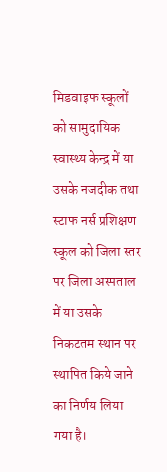मिडवाइफ स्कूलों को सामुदायिक स्वास्थ्य केन्द्र में या उसके नजदीक तथा स्टाफ नर्स प्रशिक्षण स्कूल को जिला स्तर पर जिला अस्पताल में या उसके निकटतम स्थान पर स्थापित किये जाने का निर्णय लिया गया है।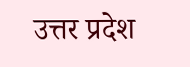उत्तर प्रदेश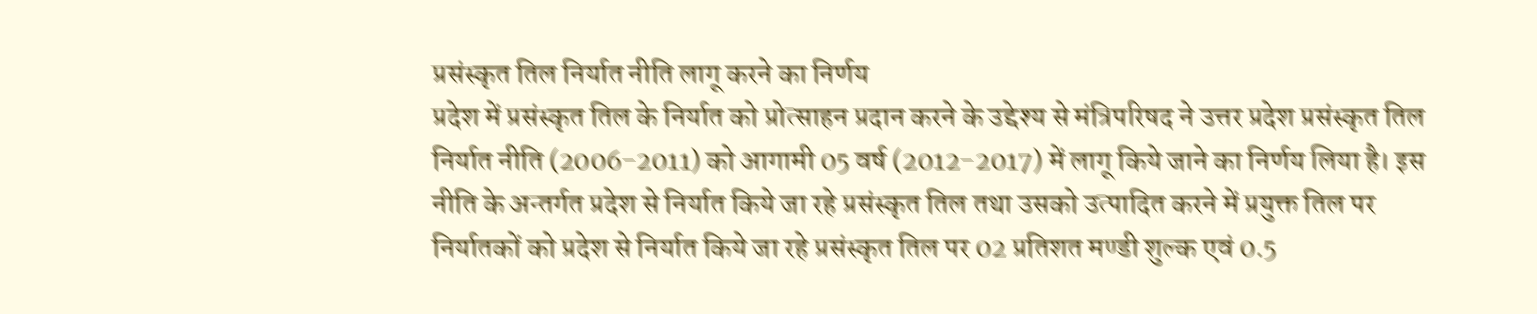प्रसंस्कृत तिल निर्यात नीति लागू करने का निर्णय
प्रदेश में प्रसंस्कृत तिल के निर्यात को प्रोत्साहन प्रदान करने के उद्देश्य से मंत्रिपरिषद ने उत्तर प्रदेश प्रसंस्कृत तिल निर्यात नीति (2006-2011) को आगामी 05 वर्ष (2012-2017) में लागू किये जाने का निर्णय लिया है। इस नीति के अन्तर्गत प्रदेश से निर्यात किये जा रहे प्रसंस्कृत तिल तथा उसको उत्पादित करने में प्रयुक्त तिल पर निर्यातकों को प्रदेश से निर्यात किये जा रहे प्रसंस्कृत तिल पर 02 प्रतिशत मण्डी शुल्क एवं 0.5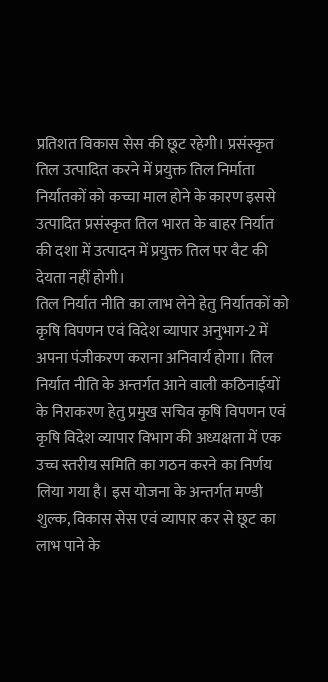प्रतिशत विकास सेस की छूट रहेगी। प्रसंस्कृत तिल उत्पादित करने में प्रयुक्त तिल निर्माता निर्यातकों को कच्चा माल होने के कारण इससे उत्पादित प्रसंस्कृत तिल भारत के बाहर निर्यात की दशा में उत्पादन में प्रयुक्त तिल पर वैट की देयता नहीं होगी।
तिल निर्यात नीति का लाभ लेने हेतु निर्यातकों को कृषि विपणन एवं विदेश व्यापार अनुभाग-2 में अपना पंजीकरण कराना अनिवार्य होगा। तिल निर्यात नीति के अन्तर्गत आने वाली कठिनाईयों के निराकरण हेतु प्रमुख सचिव कृषि विपणन एवं कृषि विदेश व्यापार विभाग की अध्यक्षता में एक उच्च स्तरीय समिति का गठन करने का निर्णय लिया गया है। इस योजना के अन्तर्गत मण्डी शुल्क, विकास सेस एवं व्यापार कर से छूट का लाभ पाने के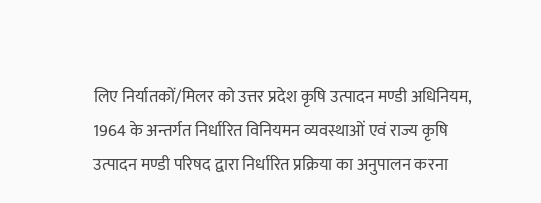लिए निर्यातकों/मिलर को उत्तर प्रदेश कृषि उत्पादन मण्डी अधिनियम, 1964 के अन्तर्गत निर्धारित विनियमन व्यवस्थाओं एवं राज्य कृषि उत्पादन मण्डी परिषद द्वारा निर्धारित प्रक्रिया का अनुपालन करना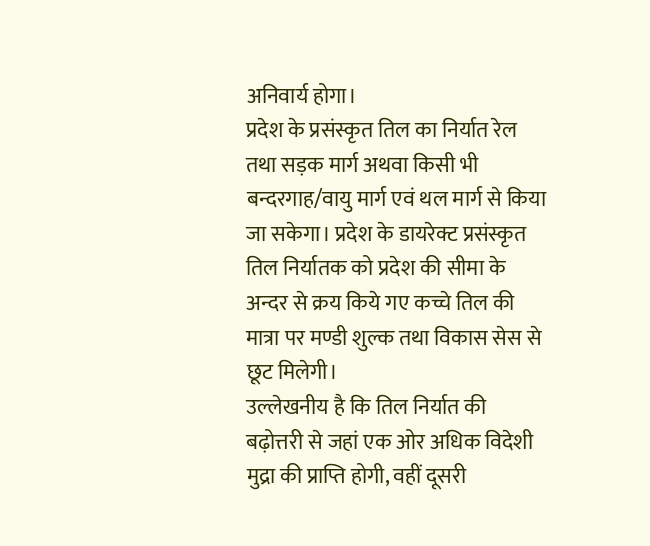अनिवार्य होगा।
प्रदेश के प्रसंस्कृत तिल का निर्यात रेल तथा सड़क मार्ग अथवा किसी भी बन्दरगाह/वायु मार्ग एवं थल मार्ग से किया जा सकेगा। प्रदेश के डायरेक्ट प्रसंस्कृत तिल निर्यातक को प्रदेश की सीमा के अन्दर से क्रय किये गए कच्चे तिल की मात्रा पर मण्डी शुल्क तथा विकास सेस से छूट मिलेगी।
उल्लेखनीय है कि तिल निर्यात की बढ़ोत्तरी से जहां एक ओर अधिक विदेशी मुद्रा की प्राप्ति होगी, वहीं दूसरी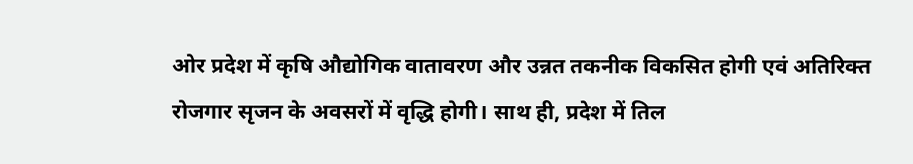ओर प्रदेश में कृषि औद्योगिक वातावरण और उन्नत तकनीक विकसित होगी एवं अतिरिक्त रोजगार सृजन के अवसरों में वृद्धि होगी। साथ ही, प्रदेश में तिल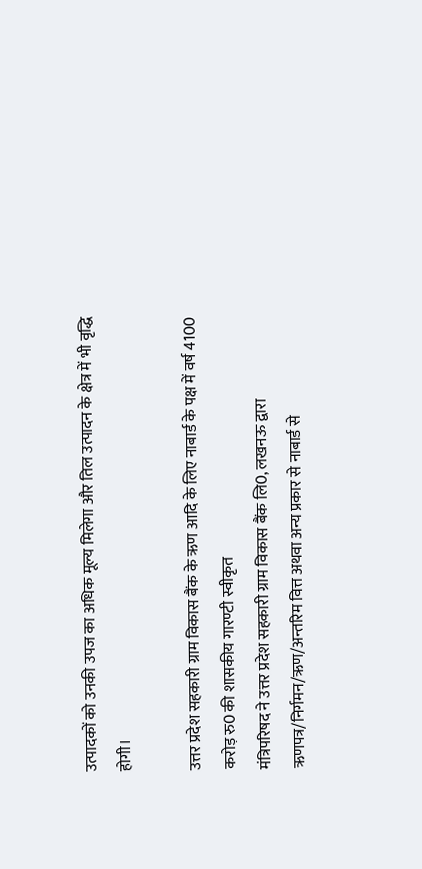उत्पादकों को उनकी उपज का अधिक मूल्य मिलेगा और तिल उत्पादन के क्षेत्र में भी वृद्धि होगी।

उत्तर प्रदेश सहकारी ग्राम विकास बैंक के ऋण आदि के लिए नाबार्ड के पक्ष में वर्ष 4100 करोड़ रु0 की शासकीय गारण्टी स्वीकृत
मंत्रिपरिषद ने उत्तर प्रदेश सहकारी ग्राम विकास बैंक लि0, लखनऊ द्वारा ऋणपत्र/निर्गमन/ऋण/अन्तरिम वित्त अथवा अन्य प्रकार से नाबार्ड से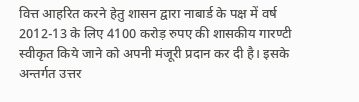वित्त आहरित करने हेतु शासन द्वारा नाबार्ड के पक्ष में वर्ष 2012-13 के लिए 4100 करोड़ रुपए की शासकीय गारण्टी स्वीकृत किये जाने को अपनी मंजूरी प्रदान कर दी है। इसके अन्तर्गत उत्तर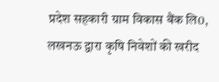प्रदेश सहकारी ग्राम विकास बैंक लि0, लखनऊ द्वारा कृषि निवेशों की खरीद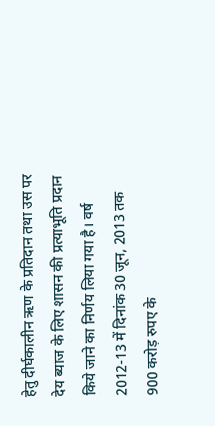हेतु दीर्घकालीन ऋण के प्रतिदान तथा उस पर देय ब्याज के लिए शासन की प्रत्याभूति प्रदान किये जाने का निर्णय लिया गया है। वर्ष 2012-13 में दिनांक 30 जून, 2013 तक 900 करोड़ रुपए के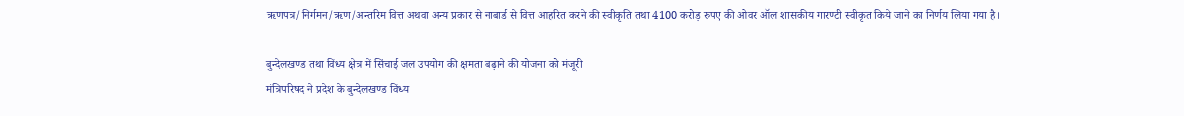ऋणपत्र/निर्गमन/ऋण/अन्तरिम वित्त अथवा अन्य प्रकार से नाबार्ड से वित्त आहरित करने की स्वीकृति तथा 4100 करोड़ रुपए की ओवर ऑल शासकीय गारण्टी स्वीकृत किये जाने का निर्णय लिया गया है।

बुन्देलखण्ड तथा विंध्य क्षेत्र में सिंचाई जल उपयोग की क्षमता बढ़ाने की योजना को मंजूरी
मंत्रिपरिषद ने प्रदेश के बुन्देलखण्ड विंध्य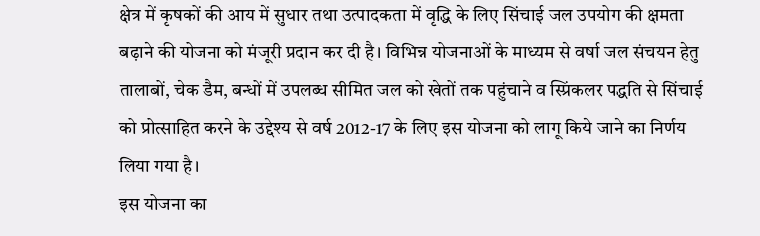क्षेत्र में कृषकों की आय में सुधार तथा उत्पादकता में वृद्धि के लिए सिंचाई जल उपयोग की क्षमता बढ़ाने की योजना को मंजूरी प्रदान कर दी है। विभिन्न योजनाओं के माध्यम से वर्षा जल संचयन हेतु तालाबों, चेक डैम, बन्धों में उपलब्ध सीमित जल को खेतों तक पहुंचाने व स्प्रिंकलर पद्धति से सिंचाई को प्रोत्साहित करने के उद्देश्य से वर्ष 2012-17 के लिए इस योजना को लागू किये जाने का निर्णय लिया गया है।
इस योजना का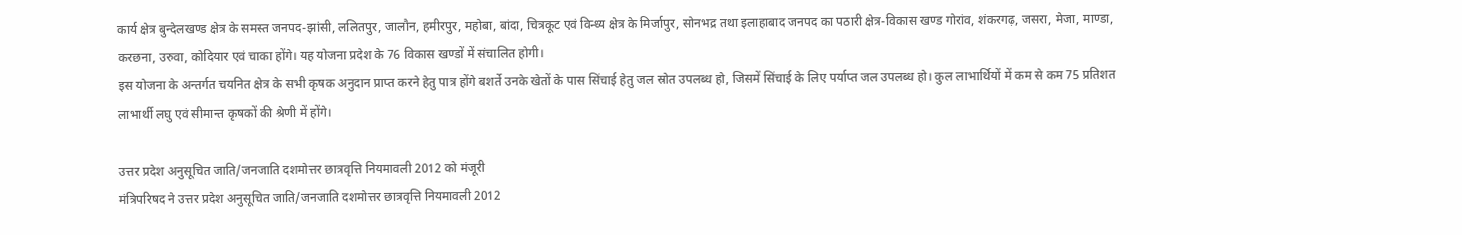कार्य क्षेत्र बुन्देलखण्ड क्षेत्र के समस्त जनपद-झांसी, ललितपुर, जालौन, हमीरपुर, महोबा, बांदा, चित्रकूट एवं विन्ध्य क्षेत्र के मिर्जापुर, सोनभद्र तथा इलाहाबाद जनपद का पठारी क्षेत्र-विकास खण्ड गोरांव, शंकरगढ़, जसरा, मेजा, माण्डा, करछना, उरुवा, कोदियार एवं चाका होंगे। यह योजना प्रदेश के 76 विकास खण्डों में संचालित होगी।
इस योजना के अन्तर्गत चयनित क्षेत्र के सभी कृषक अनुदान प्राप्त करने हेतु पात्र होंगे बशर्ते उनके खेतों के पास सिंचाई हेतु जल स्रोत उपलब्ध हो, जिसमें सिंचाई के लिए पर्याप्त जल उपलब्ध हो। कुल लाभार्थियों में कम से कम 75 प्रतिशत लाभार्थी लघु एवं सीमान्त कृषकों की श्रेणी में होंगे।

उत्तर प्रदेश अनुसूचित जाति/जनजाति दशमोत्तर छात्रवृत्ति नियमावली 2012 को मंजूरी
मंत्रिपरिषद ने उत्तर प्रदेश अनुसूचित जाति/जनजाति दशमोत्तर छात्रवृत्ति नियमावली 2012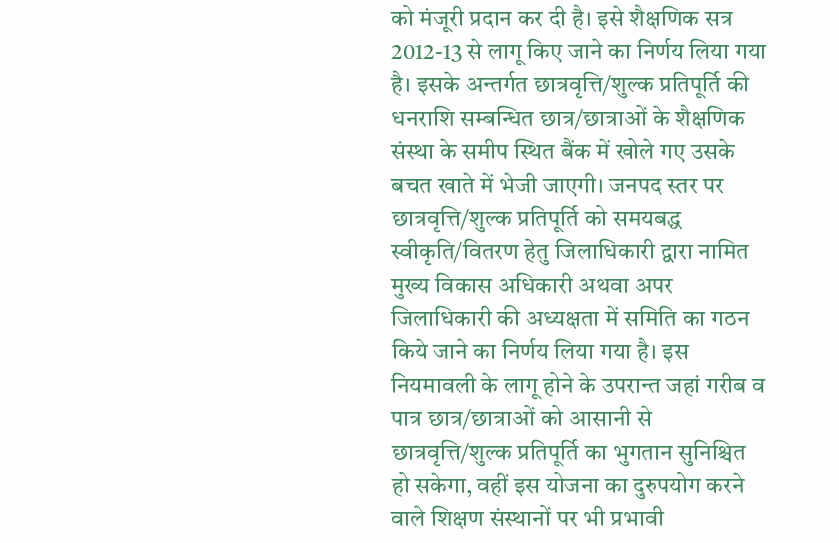को मंजूरी प्रदान कर दी है। इसे शैक्षणिक सत्र 2012-13 से लागू किए जाने का निर्णय लिया गया है। इसके अन्तर्गत छात्रवृत्ति/शुल्क प्रतिपूर्ति की धनराशि सम्बन्धित छात्र/छात्राओं के शैक्षणिक संस्था के समीप स्थित बैंक में खोले गए उसके बचत खाते में भेजी जाएगी। जनपद स्तर पर छात्रवृत्ति/शुल्क प्रतिपूर्ति को समयबद्ध स्वीकृति/वितरण हेतु जिलाधिकारी द्वारा नामित मुख्य विकास अधिकारी अथवा अपर जिलाधिकारी की अध्यक्षता में समिति का गठन किये जाने का निर्णय लिया गया है। इस नियमावली के लागू होने के उपरान्त जहां गरीब व पात्र छात्र/छात्राओं को आसानी से छात्रवृत्ति/शुल्क प्रतिपूर्ति का भुगतान सुनिश्चित हो सकेगा, वहीं इस योजना का दुरुपयोग करने वाले शिक्षण संस्थानों पर भी प्रभावी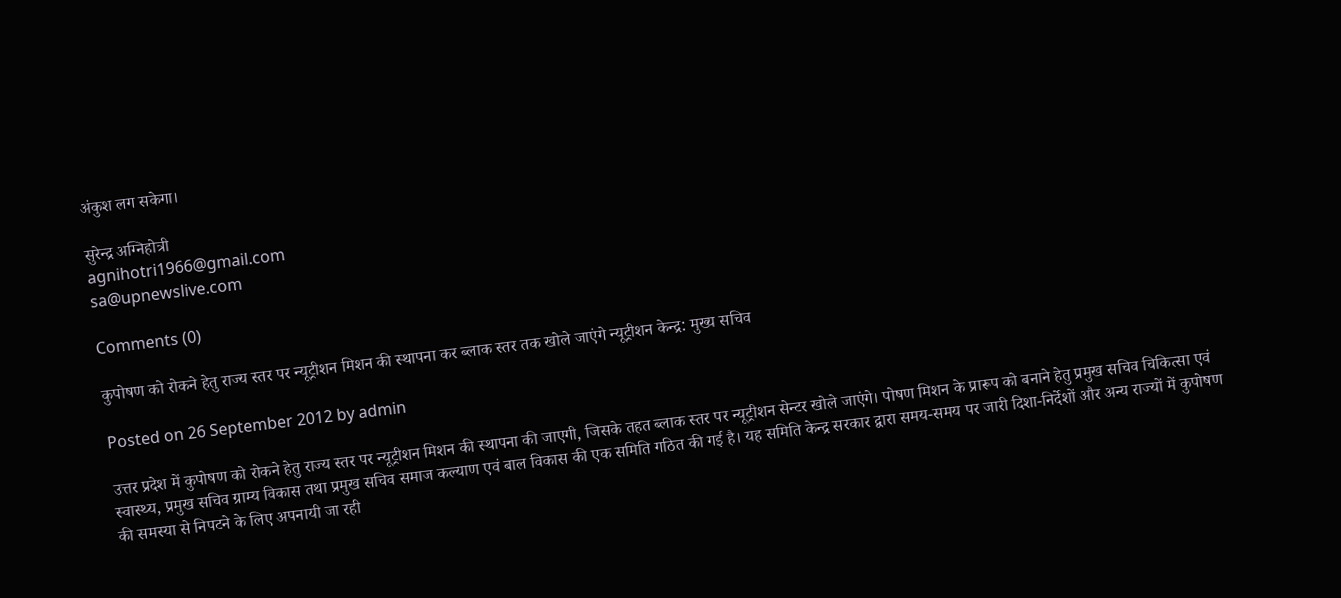अंकुश लग सकेगा।

सुरेन्द्र अग्निहोत्री
agnihotri1966@gmail.com
sa@upnewslive.com

Comments (0)

कुपोषण को रोकने हेतु राज्य स्तर पर न्यूट्रीशन मिशन की स्थापना कर ब्लाक स्तर तक खोले जाएंगे न्यूट्रीशन केन्द्र: मुख्य सचिव

Posted on 26 September 2012 by admin

उत्तर प्रदेश में कुपोषण को रोकने हेतु राज्य स्तर पर न्यूट्रीशन मिशन की स्थापना की जाएगी, जिसके तहत ब्लाक स्तर पर न्यूट्रीशन सेन्टर खोले जाएंगे। पोषण मिशन के प्रारूप को बनाने हेतु प्रमुख सचिव चिकित्सा एवं स्वास्थ्य, प्रमुख सचिव ग्राम्य विकास तथा प्रमुख सचिव समाज कल्याण एवं बाल विकास की एक समिति गठित की गई है। यह समिति केन्द्र सरकार द्वारा समय-समय पर जारी दिशा-निर्देशों और अन्य राज्यों में कुपोषण की समस्या से निपटने के लिए अपनायी जा रही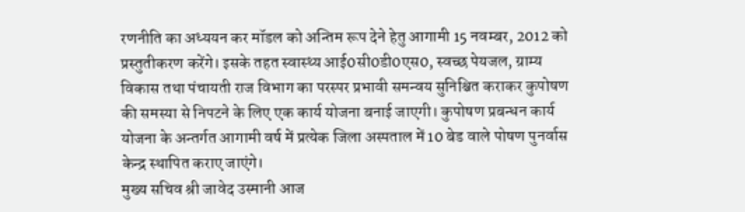रणनीति का अध्ययन कर मॉडल को अन्तिम रूप देने हेतु आगामी 15 नवम्बर, 2012 को प्रस्तुतीकरण करेंगे। इसके तहत स्वास्थ्य आई0सी0डी0एस0, स्वच्छ पेयजल, ग्राम्य विकास तथा पंचायती राज विभाग का परस्पर प्रभावी समन्वय सुनिश्चित कराकर कुपोषण की समस्या से निपटने के लिए एक कार्य योजना बनाई जाएगी। कुपोषण प्रबन्धन कार्य योजना के अन्तर्गत आगामी वर्ष में प्रत्येक जिला अस्पताल में 10 बेड वाले पोषण पुनर्वास केन्द्र स्थापित कराए जाएंगे।
मुख्य सचिव श्री जावेद उस्मानी आज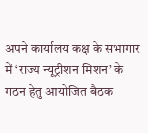अपने कार्यालय कक्ष के सभागार में ‘राज्य न्यूट्रीशन मिशन’ के गठन हेतु आयोजित बैठक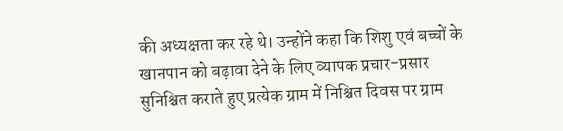की अध्यक्षता कर रहे थे। उन्होंने कहा कि शिशु एवं बच्चों के खानपान को बढ़ावा देने के लिए व्यापक प्रचार-प्रसार सुनिश्चित कराते हुए प्रत्येक ग्राम में निश्चित दिवस पर ग्राम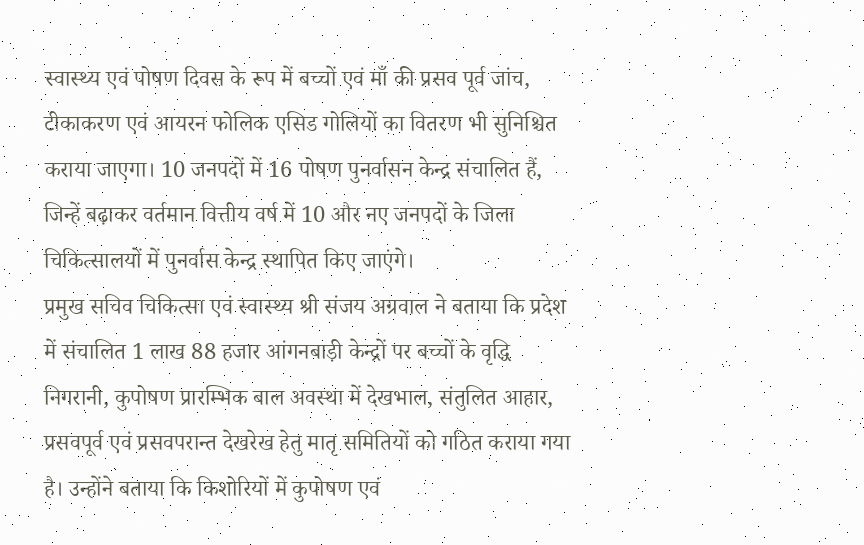स्वास्थ्य एवं पोषण दिवस के रूप में बच्चों एवं माँ की प्रसव पूर्व जांच, टीकाकरण एवं आयरन फोलिक एसिड गोलियों का वितरण भी सुनिश्चित कराया जाएगा। 10 जनपदों में 16 पोषण पुनर्वासन केन्द्र संचालित हैं, जिन्हें बढ़ाकर वर्तमान वित्तीय वर्ष में 10 और नए जनपदों के जिला चिकित्सालयों में पुनर्वास केन्द्र स्थापित किए जाएंगे।
प्रमुख सचिव चिकित्सा एवं स्वास्थ्य श्री संजय अग्रवाल ने बताया कि प्रदेश में संचालित 1 लाख 88 हजार आंगनबाड़ी केन्द्रों पर बच्चों के वृद्धि निगरानी, कुपोषण प्रारम्भिक बाल अवस्था में देखभाल, संतुलित आहार, प्रसवपूर्व एवं प्रसवपरान्त देखरेख हेतु मातृ समितियों को गठित कराया गया है। उन्होंने बताया कि किशोरियों में कुपोषण एवं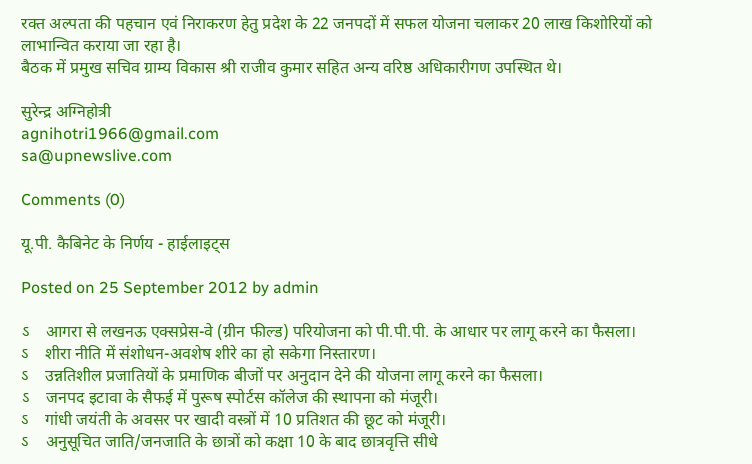रक्त अल्पता की पहचान एवं निराकरण हेतु प्रदेश के 22 जनपदों में सफल योजना चलाकर 20 लाख किशोरियों को लाभान्वित कराया जा रहा है।
बैठक में प्रमुख सचिव ग्राम्य विकास श्री राजीव कुमार सहित अन्य वरिष्ठ अधिकारीगण उपस्थित थे।

सुरेन्द्र अग्निहोत्री
agnihotri1966@gmail.com
sa@upnewslive.com

Comments (0)

यू.पी. कैबिनेट के निर्णय - हाईलाइट्स

Posted on 25 September 2012 by admin

ऽ    आगरा से लखनऊ एक्सप्रेस-वे (ग्रीन फील्ड) परियोजना को पी.पी.पी. के आधार पर लागू करने का फैसला।
ऽ    शीरा नीति में संशोधन-अवशेष शीरे का हो सकेगा निस्तारण।
ऽ    उन्नतिशील प्रजातियों के प्रमाणिक बीजों पर अनुदान देने की योजना लागू करने का फैसला।
ऽ    जनपद इटावा के सैफई में पुरूष स्पोर्टस कॉलेज की स्थापना को मंजूरी।
ऽ    गांधी जयंती के अवसर पर खादी वस्त्रों में 10 प्रतिशत की छूट को मंजूरी।
ऽ    अनुसूचित जाति/जनजाति के छात्रों को कक्षा 10 के बाद छात्रवृत्ति सीधे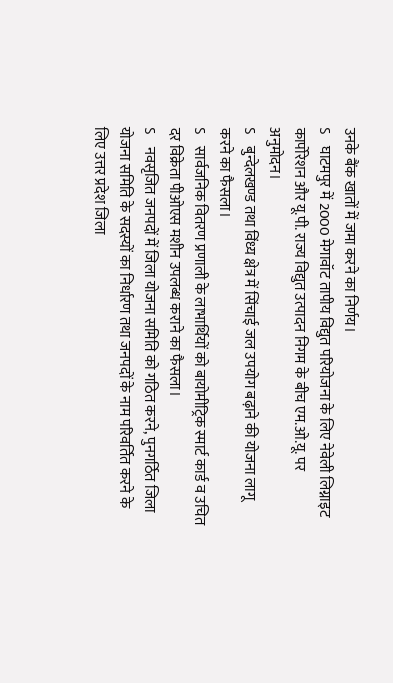उनके बैंक खातों में जमा करने का निर्णय।
ऽ    घाटमपुर में 2000 मेगावॉट तापीय विद्युत परियोजना के लिए नेवेली लिग्नाइट कार्पोरेशन और यू.पी. राज्य विद्युत उत्पादन निगम के बीच एम.ओ.यू. पर अनुमोदन।
ऽ    बुन्देलखण्ड तथा विंध्य क्षेत्र में सिंचाई जल उपयोग बढ़ाने की योजना लागू करने का फैसला।
ऽ    सार्वजनिक वितरण प्रणाली के लाभार्थियों को बायोमीट्रिक स्मार्ट कार्ड व उचित दर विक्रेता पीओएस मशीन उपलब्ध कराने का फैसला।
ऽ    नवसृजित जनपदों में जिला योजना समिति को गठित करने, पुनगर्ठित जिला योजना समिति के सदस्यों का निर्धारण तथा जनपदों के नाम परिवर्तित करने के लिए उत्तर प्रदेश जिला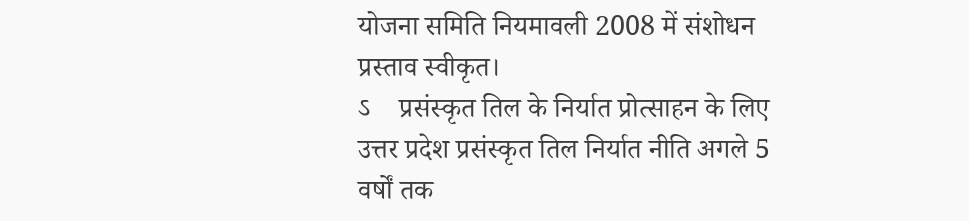योजना समिति नियमावली 2008 में संशोधन प्रस्ताव स्वीकृत।
ऽ    प्रसंस्कृत तिल के निर्यात प्रोत्साहन के लिए उत्तर प्रदेश प्रसंस्कृत तिल निर्यात नीति अगले 5 वर्षों तक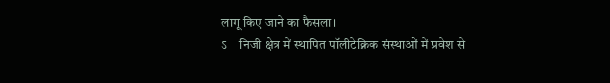लागू किए जाने का फैसला।
ऽ    निजी क्षेत्र में स्थापित पॉलीटेक्निक संस्थाओं में प्रवेश से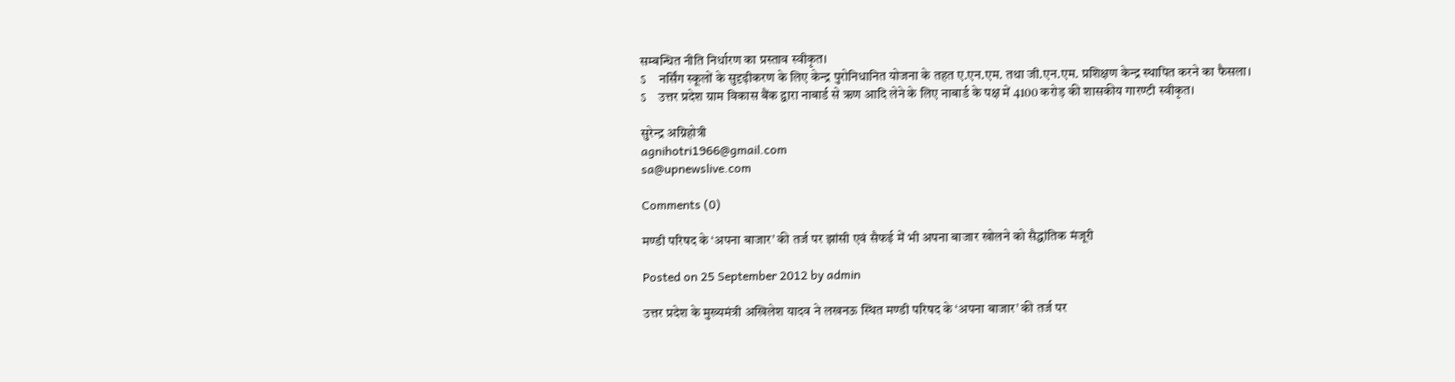सम्बन्धित नीति निर्धारण का प्रस्ताव स्वीकृत।
ऽ    नर्सिंग स्कूलों के सुदृढ़ीकरण के लिए केन्द्र पुरोनिधानित योजना के तहत ए.एन.एम. तथा जी.एन.एम. प्रशिक्षण केन्द्र स्थापित करने का फैसला।
ऽ    उत्तर प्रदेश ग्राम विकास बैंक द्वारा नाबार्ड से ऋण आदि लेने के लिए नाबार्ड के पक्ष में 4100 करोड़ की शासकीय गारण्टी स्वीकृत।

सुरेन्द्र अग्निहोत्री
agnihotri1966@gmail.com
sa@upnewslive.com

Comments (0)

मण्डी परिषद के ‘अपना बाजार’ की तर्ज पर झांसी एवं सैफई में भी अपना बाजार खोलने को सैद्धांतिक मंजूरी

Posted on 25 September 2012 by admin

उत्तर प्रदेश के मुख्यमंत्री अखिलेश यादव ने लखनऊ स्थित मण्डी परिषद के ‘अपना बाजार’ की तर्ज पर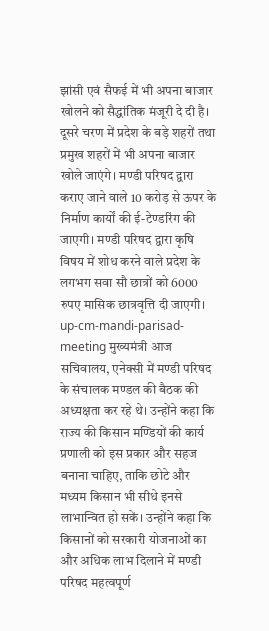झांसी एवं सैफई में भी अपना बाजार खोलने को सैद्धांतिक मंजूरी दे दी है। दूसरे चरण में प्रदेश के बड़े शहरों तथा प्रमुख शहरों में भी अपना बाजार खोले जाएंगे। मण्डी परिषद द्वारा कराए जाने वाले 10 करोड़ से ऊपर के निर्माण कार्यों की ई-टेण्डरिंग की जाएगी। मण्डी परिषद द्वारा कृषि विषय में शोध करने वाले प्रदेश के लगभग सवा सौ छात्रों को 6000 रुपए मासिक छात्रवृत्ति दी जाएगी।
up-cm-mandi-parisad-meeting मुख्यमंत्री आज सचिवालय, एनेक्सी में मण्डी परिषद के संचालक मण्डल की बैठक की अध्यक्षता कर रहे थे। उन्होंने कहा कि राज्य की किसान मण्डियों की कार्य प्रणाली को इस प्रकार और सहज बनाना चाहिए, ताकि छोटे और मध्यम किसान भी सीधे इनसे लाभान्वित हो सकें। उन्होंने कहा कि किसानों को सरकारी योजनाओं का और अधिक लाभ दिलाने में मण्डी परिषद महत्वपूर्ण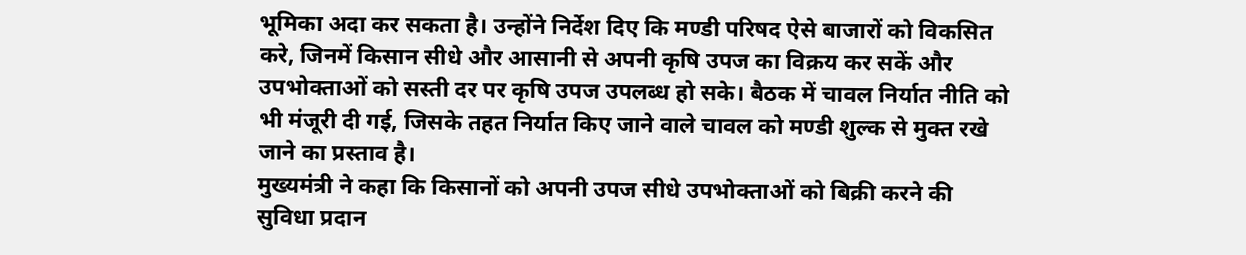भूमिका अदा कर सकता है। उन्होंने निर्देश दिए कि मण्डी परिषद ऐसे बाजारों को विकसित करे, जिनमें किसान सीधे और आसानी से अपनी कृषि उपज का विक्रय कर सकें और उपभोक्ताओं को सस्ती दर पर कृषि उपज उपलब्ध हो सके। बैठक में चावल निर्यात नीति को भी मंजूरी दी गई, जिसके तहत निर्यात किए जाने वाले चावल को मण्डी शुल्क से मुक्त रखे जाने का प्रस्ताव है।
मुख्यमंत्री ने कहा कि किसानों को अपनी उपज सीधे उपभोक्ताओं को बिक्री करने की सुविधा प्रदान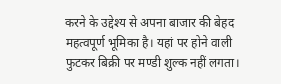करने के उद्देश्य से अपना बाजार की बेहद महत्वपूर्ण भूमिका है। यहां पर होने वाली फुटकर बिक्री पर मण्डी शुल्क नहीं लगता।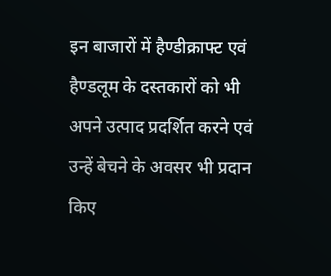इन बाजारों में हैण्डीक्राफ्ट एवं हैण्डलूम के दस्तकारों को भी अपने उत्पाद प्रदर्शित करने एवं उन्हें बेचने के अवसर भी प्रदान किए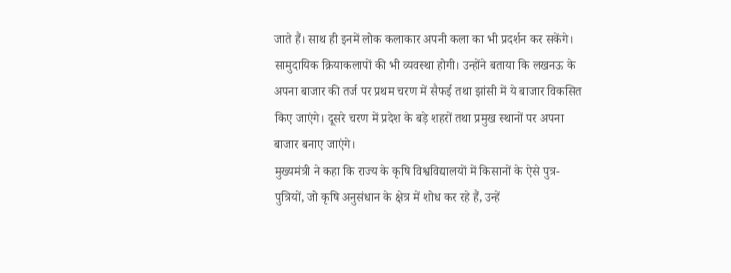जाते हैं। साथ ही इनमें लोक कलाकार अपनी कला का भी प्रदर्शन कर सकेंगे। सामुदायिक क्रियाकलापों की भी व्यवस्था होगी। उन्होंने बताया कि लखनऊ के अपना बाजार की तर्ज पर प्रथम चरण में सैफई तथा झांसी में ये बाजार विकसित किए जाएंगे। दूसरे चरण में प्रदेश के बड़े शहरों तथा प्रमुख स्थानों पर अपना बाजार बनाए जाएंगे।
मुख्यमंत्री ने कहा कि राज्य के कृषि विश्वविद्यालयों में किसानों के ऐसे पुत्र-पुत्रियों, जो कृषि अनुसंधान के क्षेत्र में शोध कर रहे हैं, उन्हें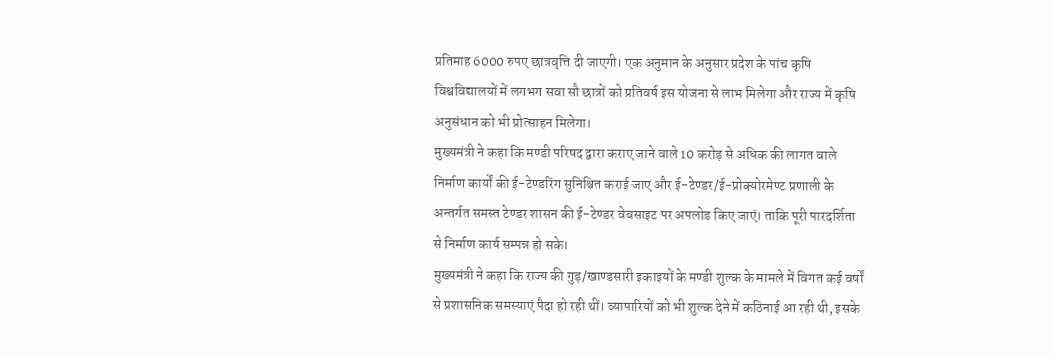प्रतिमाह 6000 रुपए छात्रवृत्ति दी जाएगी। एक अनुमान के अनुसार प्रदेश के पांच कृषि विश्वविद्यालयों में लगभग सवा सौ छात्रों को प्रतिवर्ष इस योजना से लाभ मिलेगा और राज्य में कृषि अनुसंधान को भी प्रोत्साहन मिलेगा।
मुख्यमंत्री ने कहा कि मण्डी परिषद द्वारा कराए जाने वाले 10 करोड़ से अधिक की लागत वाले निर्माण कार्यों की ई-टेण्डरिंग सुनिश्चित कराई जाए और ई-टेण्डर/ई-प्रोक्योरमेण्ट प्रणाली के अन्तर्गत समस्त टेण्डर शासन की ई-टेण्डर वेबसाइट पर अपलोड किए जाएं। ताकि पूरी पारदर्शिता से निर्माण कार्य सम्पन्न हो सके।
मुख्यमंत्री ने कहा कि राज्य की गुड़/खाण्डसारी इकाइयों के मण्डी शुल्क के मामले में विगत कई वर्षों से प्रशासनिक समस्याएं पैदा हो रही थीं। व्यापारियों को भी शुल्क देने में कठिनाई आ रही थी, इसके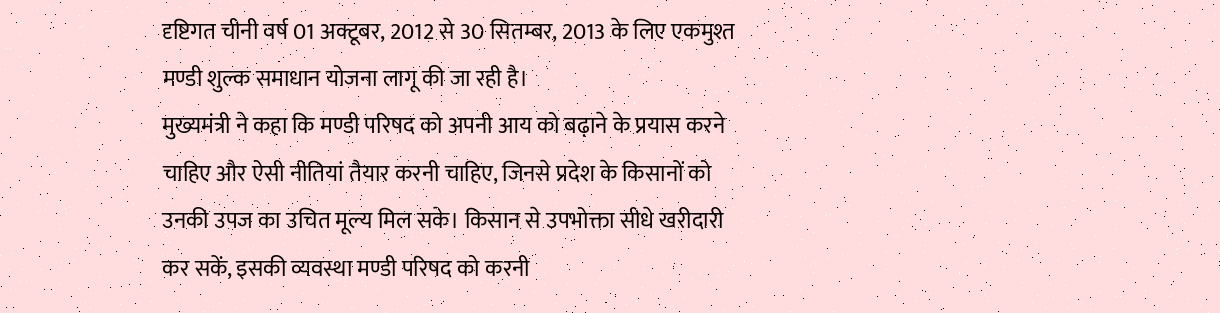दृष्टिगत चीनी वर्ष 01 अक्टूबर, 2012 से 30 सितम्बर, 2013 के लिए एकमुश्त मण्डी शुल्क समाधान योजना लागू की जा रही है।
मुख्यमंत्री ने कहा कि मण्डी परिषद को अपनी आय को बढ़ाने के प्रयास करने चाहिए और ऐसी नीतियां तैयार करनी चाहिए, जिनसे प्रदेश के किसानों को उनकी उपज का उचित मूल्य मिल सके। किसान से उपभोक्ता सीधे खरीदारी कर सकें, इसकी व्यवस्था मण्डी परिषद को करनी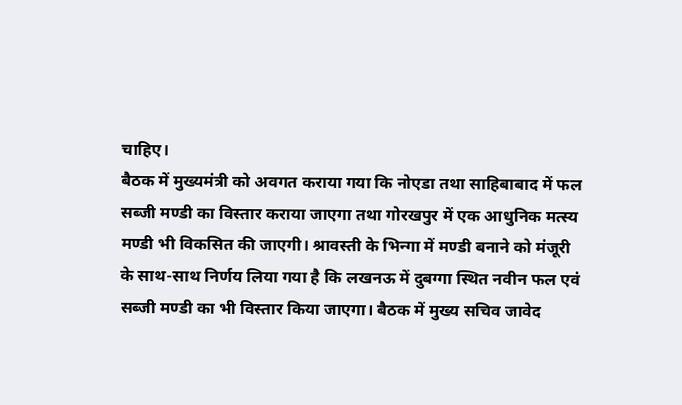चाहिए।
बैठक में मुख्यमंत्री को अवगत कराया गया कि नोएडा तथा साहिबाबाद में फल सब्जी मण्डी का विस्तार कराया जाएगा तथा गोरखपुर में एक आधुनिक मत्स्य मण्डी भी विकसित की जाएगी। श्रावस्ती के भिन्गा में मण्डी बनाने को मंजूरी के साथ-साथ निर्णय लिया गया है कि लखनऊ में दुबग्गा स्थित नवीन फल एवं सब्जी मण्डी का भी विस्तार किया जाएगा। बैठक में मुख्य सचिव जावेद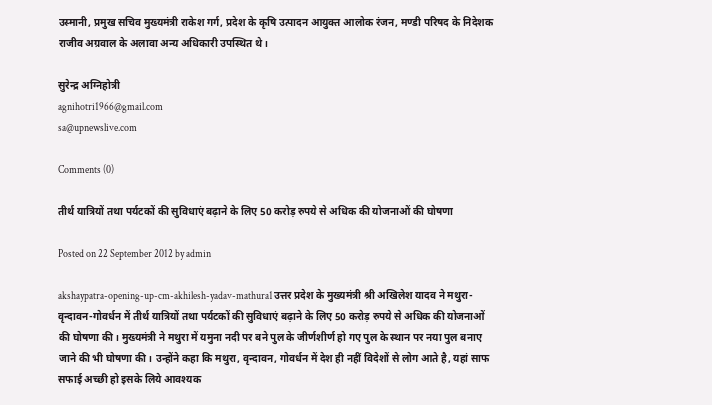उस्मानी, प्रमुख सचिव मुख्यमंत्री राकेश गर्ग, प्रदेश के कृषि उत्पादन आयुक्त आलोक रंजन, मण्डी परिषद के निदेशक राजीव अग्रवाल के अलावा अन्य अधिकारी उपस्थित थे।

सुरेन्द्र अग्निहोत्री
agnihotri1966@gmail.com
sa@upnewslive.com

Comments (0)

तीर्थ यात्रियों तथा पर्यटकों की सुविधाएं बढ़ाने के लिए 50 करोड़ रुपये से अधिक की योजनाओं की घोषणा

Posted on 22 September 2012 by admin

akshaypatra-opening-up-cm-akhilesh-yadav-mathura1उत्तर प्रदेश के मुख्यमंत्री श्री अखिलेश यादव ने मथुरा-वृन्दावन-गोवर्धन में तीर्थ यात्रियों तथा पर्यटकों की सुविधाएं बढ़ाने के लिए 50 करोड़ रुपये से अधिक की योजनाओं की घोषणा की। मुख्यमंत्री ने मथुरा में यमुना नदी पर बने पुल के जीर्णशीर्ण हो गए पुल के स्थान पर नया पुल बनाए जाने की भी घोषणा की। उन्होंने कहा कि मथुरा, वृन्दावन, गोवर्धन में देश ही नहीं विदेशों से लोग आते है, यहां साफ सफाई अच्छी हो इसके लिये आवश्यक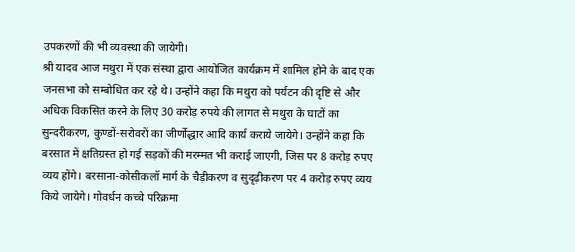उपकरणों की भी व्यवस्था की जायेगी।
श्री यादव आज मथुरा में एक संस्था द्वारा आयोजित कार्यक्रम में शामिल होने के बाद एक जनसभा को सम्बोधित कर रहे थे। उन्होंने कहा कि मथुरा को पर्यटन की दृष्टि से और अधिक विकसित करने के लिए 30 करोड़ रुपये की लागत से मथुरा के घाटों का सुन्दरीकरण, कुण्डों-सरोवरों का जीर्णोद्धार आदि कार्य कराये जायेगे। उन्होंने कहा कि बरसात में क्षतिग्रस्त हो गई सड़कों की मरम्मत भी कराई जाएगी, जिस पर 8 करोड़ रुपए व्यय होंगे। बरसाना-कोसीकलॉ मार्ग के चैड़ीकरण व सुदृढ़ीकरण पर 4 करोड़ रुपए व्यय किये जायेगे। गोवर्धन कच्चे परिक्रमा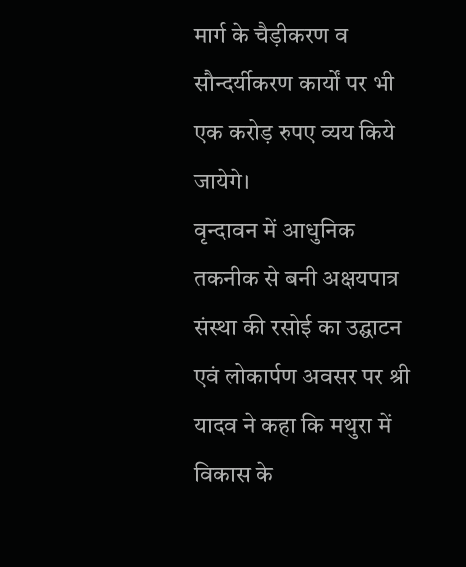मार्ग के चैड़ीकरण व सौन्दर्यीकरण कार्यों पर भी एक करोड़ रुपए व्यय किये जायेगे।
वृन्दावन में आधुनिक तकनीक से बनी अक्षयपात्र संस्था की रसोई का उद्घाटन एवं लोकार्पण अवसर पर श्री यादव ने कहा कि मथुरा में विकास के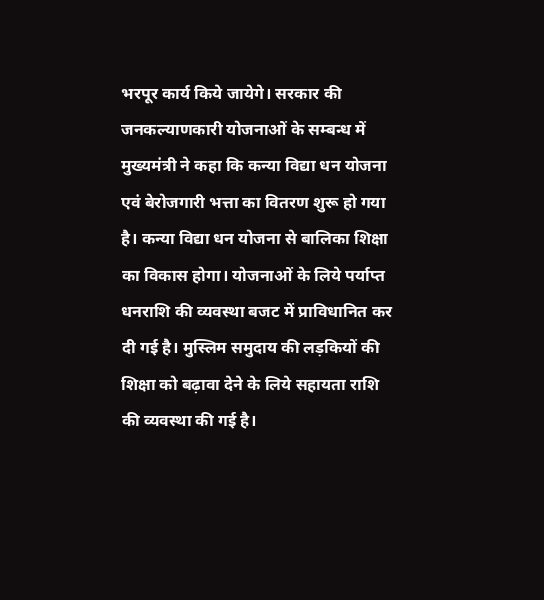भरपूर कार्य किये जायेगे। सरकार की जनकल्याणकारी योजनाओं के सम्बन्ध में मुख्यमंत्री ने कहा कि कन्या विद्या धन योजना एवं बेरोजगारी भत्ता का वितरण शुरू हो गया है। कन्या विद्या धन योजना से बालिका शिक्षा का विकास होगा। योजनाओं के लिये पर्याप्त धनराशि की व्यवस्था बजट में प्राविधानित कर दी गई है। मुस्लिम समुदाय की लड़कियों की शिक्षा को बढ़ावा देने के लिये सहायता राशि की व्यवस्था की गई है।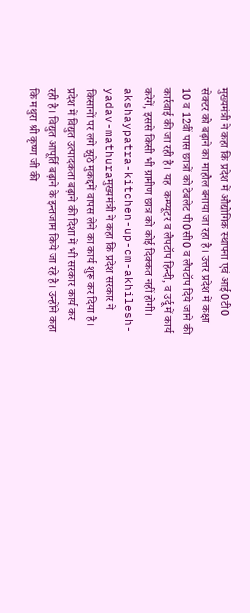मुख्यमंत्री ने कहा कि प्रदेश में औद्योगिक स्थापना एवं आई0टी0 सेक्टर को बढ़ाने का माहौल बनाया जा रहा है। उत्तर प्रदेश में कक्षा 10 व 12वीं पास छात्रों को टेबलेट पी0सी0 व लैपटॉप दिये जाने की कार्रवाई की जा रही है। यह  कम्प्यूटर व लैपटॉप हिन्दी, व उर्दू में कार्य करेगें, इससे किसी भी ग्रामीण छात्र को कोई दिक्कत नहीं होगी।
akshaypatra-kitchen-up-cm-akhilesh-yadav-mathuraमुख्यमंत्री ने कहा कि प्रदेश सरकार ने किसानों पर लगे झुठे मुकद्दमें वापस लेने का कार्य शुरू कर दिया है। प्रदेश में विद्युत उत्पादकता बढ़ाने की दिशा में भी सरकार कार्य कर रही है। विद्युत आपूर्ति बढ़ाने के इन्तजाम किये जा रहे है। उन्होंने कहा कि मथुरा श्री कृष्ण जी की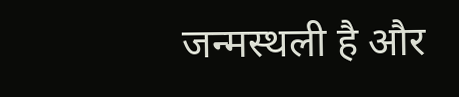जन्मस्थली है और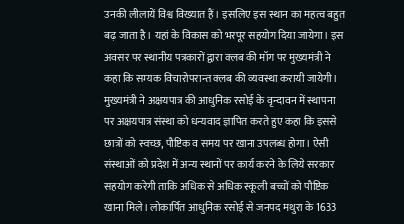उनकी लीलायें विश्व विख्यात हैं। इसलिए इस स्थान का महत्व बहुत बढ़ जाता है। यहां के विकास को भरपूर सहयोग दिया जायेगा। इस अवसर पर स्थानीय पत्रकारों द्वारा क्लब की मॉग पर मुख्यमंत्री ने कहा कि सम्यक विचारोपरान्त क्लब की व्यवस्था करायी जायेगी।
मुख्यमंत्री ने अक्षयपात्र की आधुनिक रसोई के वृन्दावन में स्थापना पर अक्षयपात्र संस्था को धन्यवाद ज्ञापित करते हुए कहा कि इससे छात्रों को स्वच्छ, पौष्टिक व समय पर खाना उपलब्ध होगा। ऐसी संस्थाओं को प्रदेश में अन्य स्थानों पर कार्य करने के लिये सरकार सहयोग करेगी ताकि अधिक से अधिक स्कूली बच्चों को पौष्टिक खाना मिले। लोकार्पित आधुनिक रसोई से जनपद मथुरा के 1633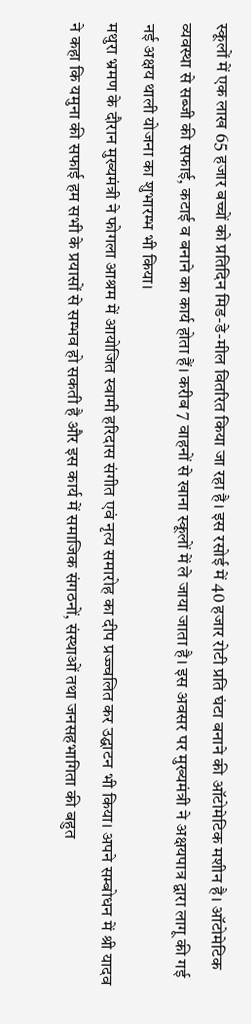स्कूलों में एक लाख 65 हजार बच्चों को प्रतिदिन मिड-डे-मील वितरित किया जा रहा है। इस रसोई में 40 हजार रोटी प्रति घंटा बनाने की ऑटोमेटिक मशीन है। ऑटोमेटिक व्यवस्था से सब्जी की सफाई, कटाई व बनाने का कार्य होता हैं। करीब 7 वाहनों से खाना स्कूलों में ले जाया जाता है। इस अवसर पर मुख्यमंत्री ने अक्षयपात्र द्वारा लागू की गई नई अक्षय थाली योजना का शुभारम्भ भी किया।
मथुरा भ्रमण के दौरान मुख्यमंत्री ने फोगला आश्रम में आयोजित स्वामी हरिदास संगीत एवं नृत्य समारोह का दीप प्रज्ज्वलित कर उद्घाटन भी किया। अपने सम्बोधन में श्री यादव ने कहा कि यमुना की सफाई हम सभी के प्रयासों से सम्भव हो सकती है और इस कार्य में समाजिक संगठनों, संस्थाओं तथा जनसहभागिता की बहुत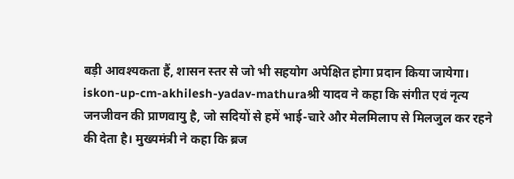बड़ी आवश्यकता हैं, शासन स्तर से जो भी सहयोग अपेक्षित होगा प्रदान किया जायेगा।
iskon-up-cm-akhilesh-yadav-mathuraश्री यादव ने कहा कि संगीत एवं नृत्य जनजीवन की प्राणवायु है, जो सदियों से हमें भाई-चारे और मेलमिलाप से मिलजुल कर रहने की देता है। मुख्यमंत्री ने कहा कि ब्रज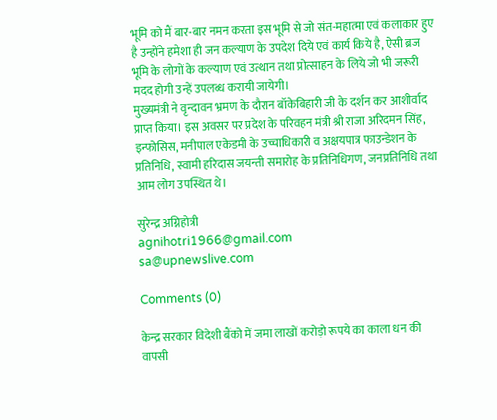भूमि को मैं बार-बार नमन करता इस भूमि से जो संत-महात्मा एवं कलाकार हुए है उन्होंने हमेशा ही जन कल्याण के उपदेश दिये एवं कार्य किये है, ऐसी ब्रज भूमि के लोगों के कल्याण एवं उत्थान तथा प्रोत्साहन के लिये जो भी जरूरी मदद होगी उन्हें उपलब्ध करायी जायेगी।
मुख्यमंत्री ने वृन्दावन भ्रमण के दौरान बॉकेबिहारी जी के दर्शन कर आशीर्वाद प्राप्त किया। इस अवसर पर प्रदेश के परिवहन मंत्री श्री राजा अरिदमन सिंह, इन्फोसिस, मनीपाल एकेडमी के उच्चाधिकारी व अक्षयपात्र फाउन्डेशन के प्रतिनिधि, स्वामी हरिदास जयन्ती समारोह के प्रतिनिधिगण, जनप्रतिनिधि तथा आम लोग उपस्थित थे।

सुरेन्द्र अग्निहोत्री
agnihotri1966@gmail.com
sa@upnewslive.com

Comments (0)

केन्द्र सरकार विदेशी बैंको में जमा लाखों करोड़ो रूपये का काला धन की वापसी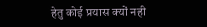हेतु कोई प्रयास क्यों नही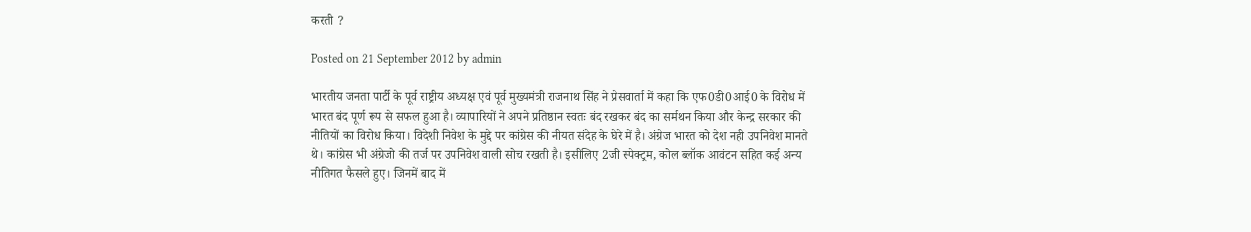करती ?

Posted on 21 September 2012 by admin

भारतीय जनता पार्टी के पूर्व राष्ट्रीय अध्यक्ष एवं पूर्व मुख्यमंत्री राजनाथ सिंह ने प्रेसवार्ता में कहा कि एफ0डी0आई0 के विरोध में भारत बंद पूर्ण रूप से सफल हुआ है। व्यापारियों ने अपने प्रतिष्ठान स्वतः बंद रखकर बंद का सर्मथन किया और केन्द्र सरकार की नीतियों का विरोध किया। विदेशी निवेश के मुद्दे पर कांग्रेस की नीयत संदेह के घेरे में है। अंग्रेज भारत को देश नही उपनिवेश मानते थे। कांग्रेस भी अंग्रेजो की तर्ज पर उपनिवेश वाली सोच रखती है। इसीलिए 2जी स्पेक्ट्रम, कोल ब्लॉक आवंटन सहित कई अन्य नीतिगत फैसले हुए। जिनमें बाद में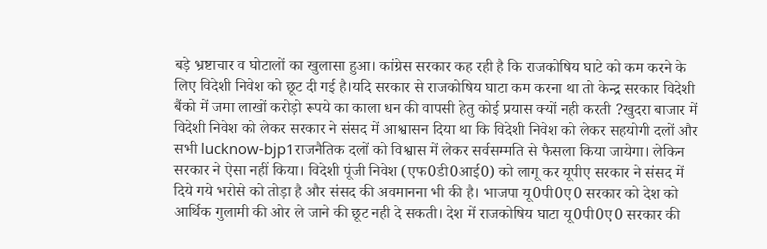बड़े भ्रष्टाचार व घोटालों का खुलासा हुआ। कांग्रेस सरकार कह रही है कि राजकोषिय घाटे को कम करने के लिए विदेशी निवेश को छूट दी गई है।यदि सरकार से राजकोषिय घाटा कम करना था तो केन्द्र सरकार विदेशी बैंको में जमा लाखों करोड़ो रूपये का काला धन की वापसी हेतु कोई प्रयास क्यों नही करती ?खुदरा बाजार में विदेशी निवेश को लेकर सरकार ने संसद में आश्वासन दिया था कि विदेशी निवेश को लेकर सहयोगी दलों और सभी lucknow-bjp1राजनैतिक दलों को विश्वास में लेकर सर्वसम्मति से फैसला किया जायेगा। लेकिन सरकार ने ऐसा नहीं किया। विदेशी पूंजी निवेश (एफ0डी0आई0) को लागू कर यूपीए सरकार ने संसद में दिये गये भरोसे को तोड़ा है और संसद की अवमानना भी की है। भाजपा यू0पी0ए0 सरकार को देश को आर्थिक गुलामी की ओर ले जाने की छूट नही दे सकती। देश में राजकोषिय घाटा यू0पी0ए0 सरकार की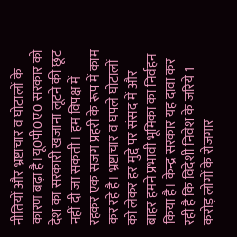नीतियों और भ्रष्टाचार व घोटालों के कारण बढ़ा है।यू0पी0ए0 सरकार को देश का सरकारी खजाना लूटने की छूट नहीं दी जा सकती। हम विपक्ष में रहकर एक सजग प्रहरी के रूप में काम कर रहे है। भ्रष्टाचार व घपले घोटालों को लेकर हर मुद्दे पर संसद में और बाहर हमने प्रभावी भूमिका का निर्वहन किया है। केन्द्र सरकार यह दावा कर रही है कि विदेशी निवेश के जरिये 1 करोड़ लोगों के रोजगार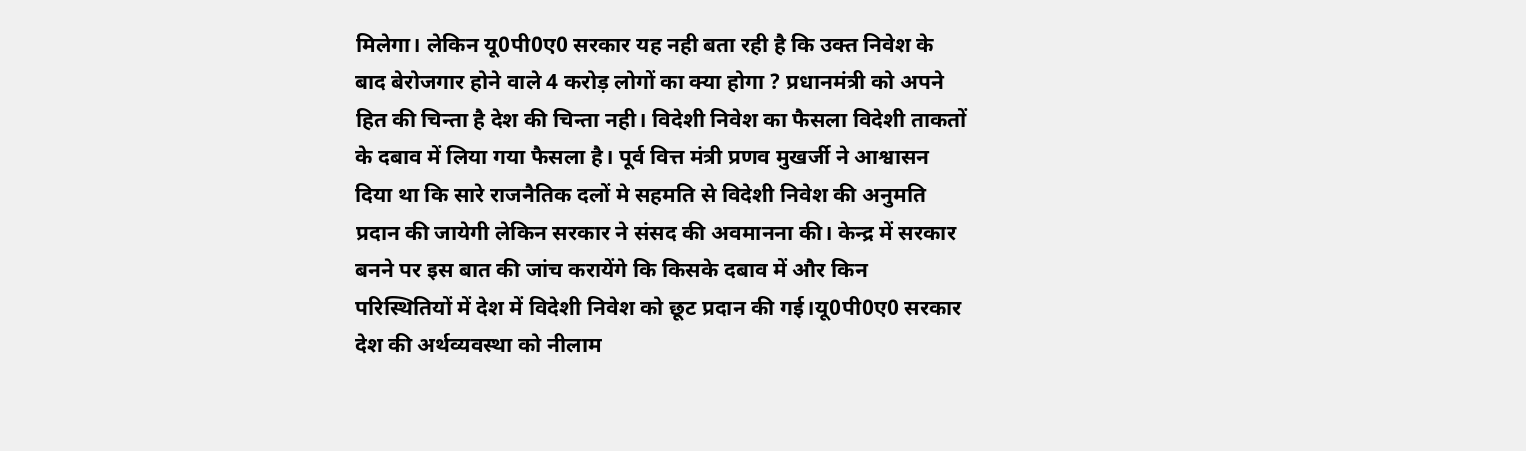मिलेगा। लेकिन यू0पी0ए0 सरकार यह नही बता रही है कि उक्त निवेश के बाद बेरोजगार होने वाले 4 करोड़ लोगों का क्या होगा ? प्रधानमंत्री को अपने हित की चिन्ता है देश की चिन्ता नही। विदेशी निवेश का फैसला विदेशी ताकतों के दबाव में लिया गया फैसला है। पूर्व वित्त मंत्री प्रणव मुखर्जी ने आश्वासन दिया था कि सारे राजनैतिक दलों मे सहमति से विदेशी निवेश की अनुमति प्रदान की जायेगी लेकिन सरकार ने संसद की अवमानना की। केन्द्र में सरकार  बनने पर इस बात की जांच करायेंगे कि किसके दबाव में और किन परिस्थितियों में देश में विदेशी निवेश को छूट प्रदान की गई।यू0पी0ए0 सरकार देश की अर्थव्यवस्था को नीलाम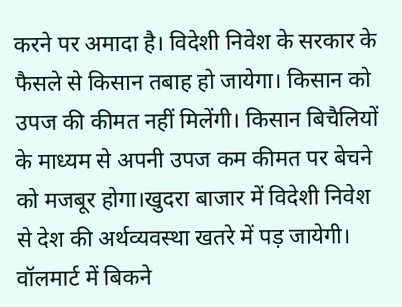करने पर अमादा है। विदेशी निवेश के सरकार के फैसले से किसान तबाह हो जायेगा। किसान को उपज की कीमत नहीं मिलेंगी। किसान बिचैलियों के माध्यम से अपनी उपज कम कीमत पर बेचने को मजबूर होगा।खुदरा बाजार में विदेशी निवेश से देश की अर्थव्यवस्था खतरे में पड़ जायेगी। वॉलमार्ट में बिकने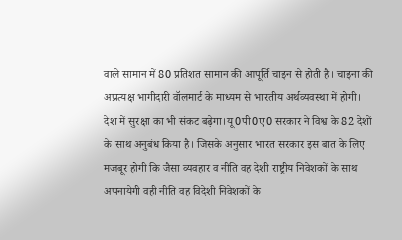वाले सामान में 80 प्रतिशत सामान की आपूर्ति चाइन से होती है। चाइना की अप्रत्यक्ष भागीदारी वॉलमार्ट के माध्यम से भारतीय अर्थव्यवस्था में होगी। देश में सुरक्षा का भी संकट बढ़ेगा।यू0पी0ए0 सरकार ने विश्व के 82 देशों के साथ अनुबंध किया है। जिसके अनुसार भारत सरकार इस बात के लिए मजबूर होगी कि जैसा व्यवहार व नीति वह देशी राष्ट्रीय निवेशकों के साथ अपनायेगी वही नीति वह विदेशी निवेशकों के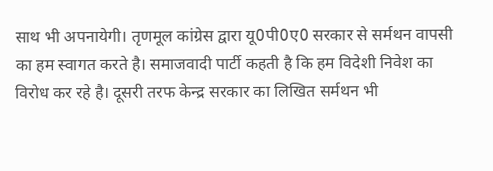साथ भी अपनायेगी। तृणमूल कांग्रेस द्वारा यू0पी0ए0 सरकार से सर्मथन वापसी का हम स्वागत करते है। समाजवादी पार्टी कहती है कि हम विदेशी निवेश का विरोध कर रहे है। दूसरी तरफ केन्द्र सरकार का लिखित सर्मथन भी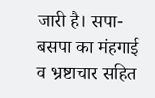जारी है। सपा-बसपा का मंहगाई व भ्रष्टाचार सहित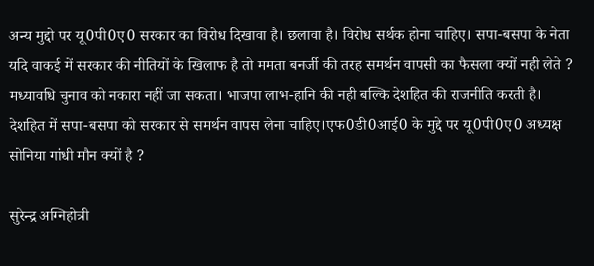अन्य मुद्दो पर यू0पी0ए0 सरकार का विरोध दिखावा है। छलावा है। विरोध सर्थक होना चाहिए। सपा-बसपा के नेता यदि वाकई में सरकार की नीतियों के खिलाफ है तो ममता बनर्जी की तरह समर्थन वापसी का फैसला क्यों नही लेते ? मध्यावधि चुनाव को नकारा नहीं जा सकता। भाजपा लाभ-हानि की नही बल्कि देशहित की राजनीति करती है। देशहित में सपा-बसपा को सरकार से समर्थन वापस लेना चाहिए।एफ0डी0आई0 के मुद्दे पर यू0पी0ए0 अध्यक्ष सोनिया गांधी मौन क्यों है ?

सुरेन्द्र अग्निहोत्री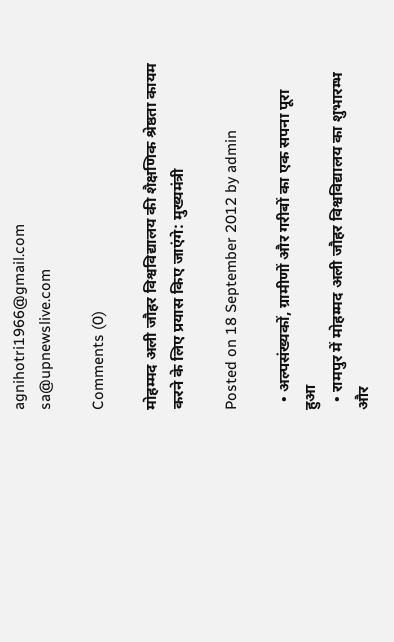agnihotri1966@gmail.com
sa@upnewslive.com

Comments (0)

मोहम्मद अली जौहर विश्वविद्यालय की शैक्षणिक श्रेष्ठता कायम करने के लिए प्रयास किए जाएंगे: मुख्यमंत्री

Posted on 18 September 2012 by admin

  • अल्पसंख्यकों, ग्रामीणों और गरीबों का एक सपना पूरा हुआ
  • रामपुर में मोहम्मद अली जौहर विश्वविद्यालय का शुभारम्भ और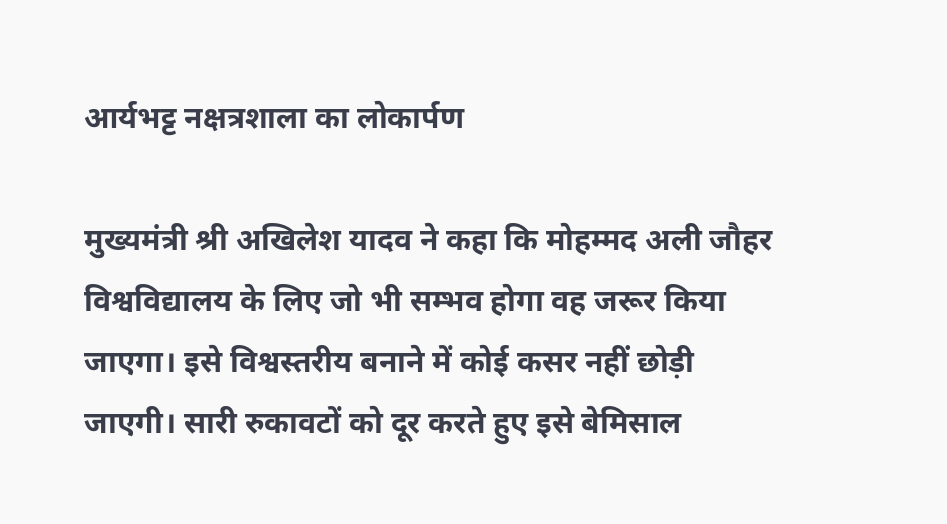आर्यभट्ट नक्षत्रशाला का लोकार्पण

मुख्यमंत्री श्री अखिलेश यादव ने कहा कि मोहम्मद अली जौहर विश्वविद्यालय के लिए जो भी सम्भव होगा वह जरूर किया जाएगा। इसे विश्वस्तरीय बनाने में कोई कसर नहीं छोड़ी जाएगी। सारी रुकावटों को दूर करते हुए इसे बेमिसाल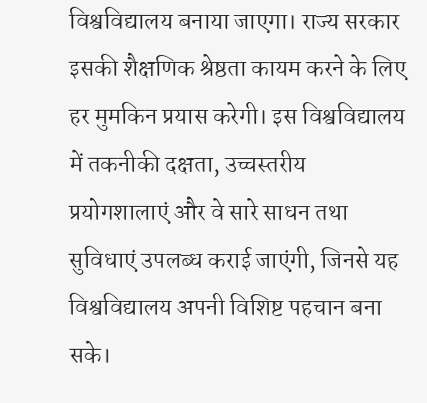विश्वविद्यालय बनाया जाएगा। राज्य सरकार इसकी शैक्षणिक श्रेष्ठता कायम करने के लिए हर मुमकिन प्रयास करेगी। इस विश्वविद्यालय में तकनीकी दक्षता, उच्चस्तरीय प्रयोगशालाएं और वे सारे साधन तथा सुविधाएं उपलब्ध कराई जाएंगी, जिनसे यह विश्वविद्यालय अपनी विशिष्ट पहचान बना सके।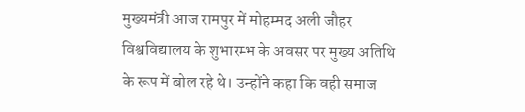मुख्यमंत्री आज रामपुर में मोहम्मद अली जौहर विश्वविद्यालय के शुभारम्भ के अवसर पर मुख्य अतिथि के रूप में बोल रहे थे। उन्होंने कहा कि वही समाज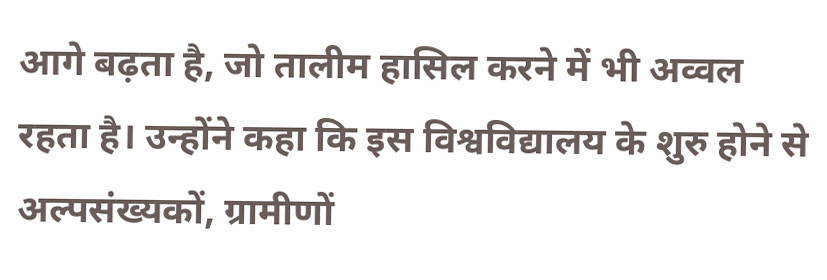आगे बढ़ता है, जो तालीम हासिल करने में भी अव्वल रहता है। उन्होंने कहा कि इस विश्वविद्यालय के शुरु होने से अल्पसंख्यकों, ग्रामीणों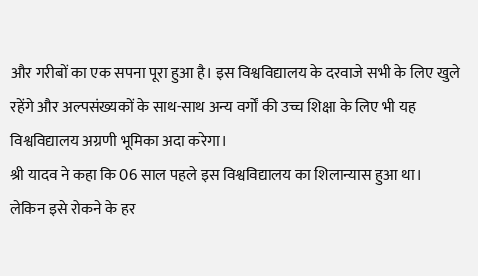और गरीबों का एक सपना पूरा हुआ है। इस विश्वविद्यालय के दरवाजे सभी के लिए खुले रहेंगे और अल्पसंख्यकों के साथ-साथ अन्य वर्गों की उच्च शिक्षा के लिए भी यह विश्वविद्यालय अग्रणी भूमिका अदा करेगा।
श्री यादव ने कहा कि 06 साल पहले इस विश्वविद्यालय का शिलान्यास हुआ था। लेकिन इसे रोकने के हर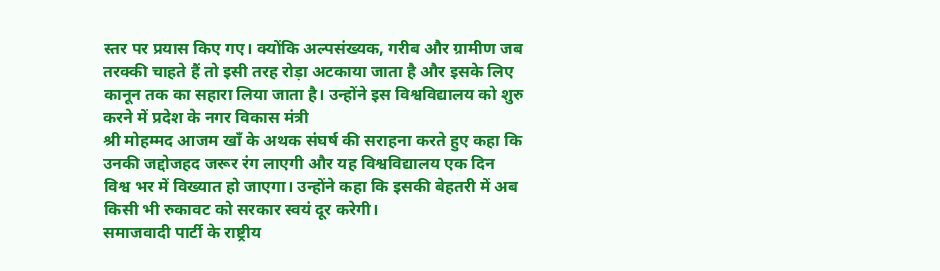स्तर पर प्रयास किए गए। क्योंकि अल्पसंख्यक, गरीब और ग्रामीण जब तरक्की चाहते हैं तो इसी तरह रोड़ा अटकाया जाता है और इसके लिए कानून तक का सहारा लिया जाता है। उन्होंने इस विश्वविद्यालय को शुरु करने में प्रदेश के नगर विकास मंत्री
श्री मोहम्मद आजम खाँ के अथक संघर्ष की सराहना करते हुए कहा कि उनकी जद्दोजहद जरूर रंग लाएगी और यह विश्वविद्यालय एक दिन विश्व भर में विख्यात हो जाएगा। उन्होंने कहा कि इसकी बेहतरी में अब किसी भी रुकावट को सरकार स्वयं दूर करेगी।
समाजवादी पार्टी के राष्ट्रीय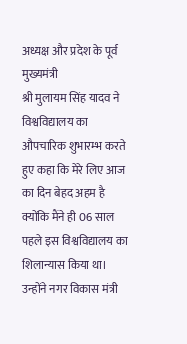अध्यक्ष और प्रदेश के पूर्व मुख्यमंत्री
श्री मुलायम सिंह यादव ने विश्वविद्यालय का औपचारिक शुभारम्भ करते हुए कहा कि मेरे लिए आज का दिन बेहद अहम है क्योंकि मैंने ही 06 साल पहले इस विश्वविद्यालय का शिलान्यास किया था। उन्होंने नगर विकास मंत्री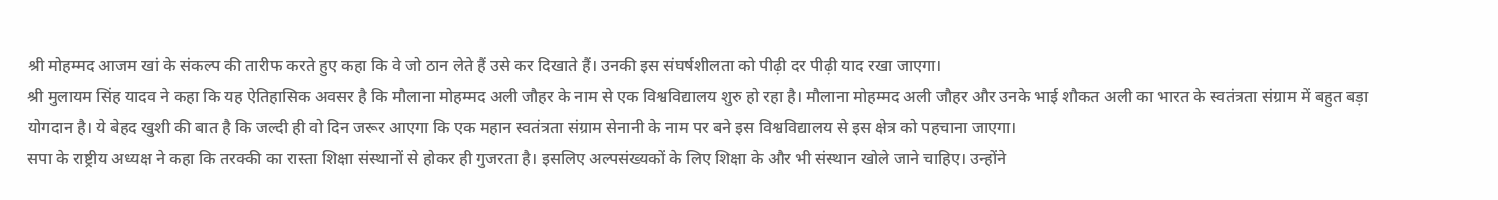श्री मोहम्मद आजम खां के संकल्प की तारीफ करते हुए कहा कि वे जो ठान लेते हैं उसे कर दिखाते हैं। उनकी इस संघर्षशीलता को पीढ़ी दर पीढ़ी याद रखा जाएगा।
श्री मुलायम सिंह यादव ने कहा कि यह ऐतिहासिक अवसर है कि मौलाना मोहम्मद अली जौहर के नाम से एक विश्वविद्यालय शुरु हो रहा है। मौलाना मोहम्मद अली जौहर और उनके भाई शौकत अली का भारत के स्वतंत्रता संग्राम में बहुत बड़ा योगदान है। ये बेहद खुशी की बात है कि जल्दी ही वो दिन जरूर आएगा कि एक महान स्वतंत्रता संग्राम सेनानी के नाम पर बने इस विश्वविद्यालय से इस क्षेत्र को पहचाना जाएगा।
सपा के राष्ट्रीय अध्यक्ष ने कहा कि तरक्की का रास्ता शिक्षा संस्थानों से होकर ही गुजरता है। इसलिए अल्पसंख्यकों के लिए शिक्षा के और भी संस्थान खोले जाने चाहिए। उन्होंने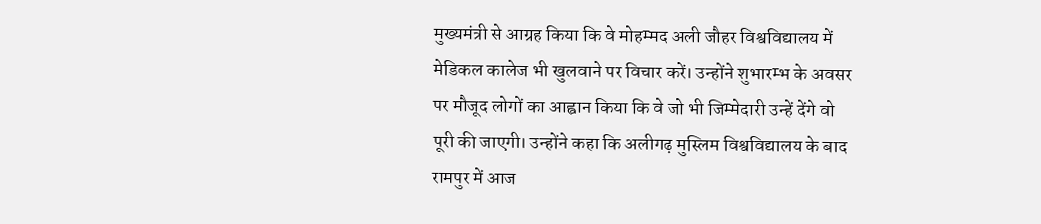मुख्यमंत्री से आग्रह किया कि वे मोहम्मद अली जौहर विश्वविद्यालय में मेडिकल कालेज भी खुलवाने पर विचार करें। उन्होंने शुभारम्भ के अवसर पर मौजूद लोगों का आह्वान किया कि वे जो भी जिम्मेदारी उन्हें देंगे वो पूरी की जाएगी। उन्होंने कहा कि अलीगढ़ मुस्लिम विश्वविद्यालय के बाद रामपुर में आज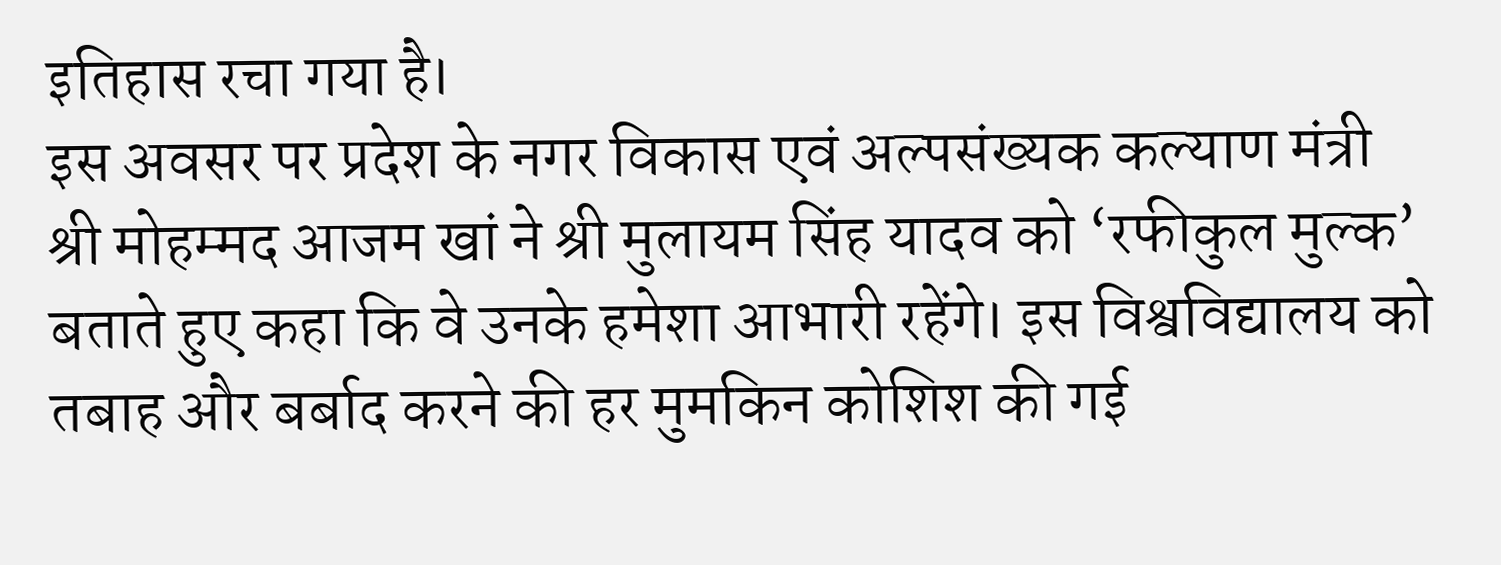इतिहास रचा गया है।
इस अवसर पर प्रदेश के नगर विकास एवं अल्पसंख्यक कल्याण मंत्री
श्री मोहम्मद आजम खां ने श्री मुलायम सिंह यादव को ‘रफीकुल मुल्क’ बताते हुए कहा कि वे उनके हमेशा आभारी रहेंगे। इस विश्वविद्यालय को तबाह और बर्बाद करने की हर मुमकिन कोशिश की गई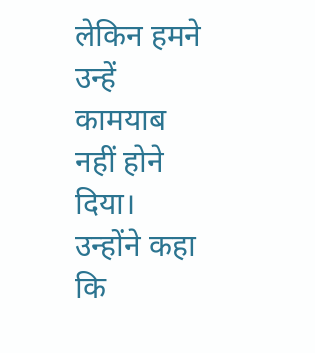लेकिन हमने उन्हें कामयाब नहीं होने दिया। उन्होंने कहा कि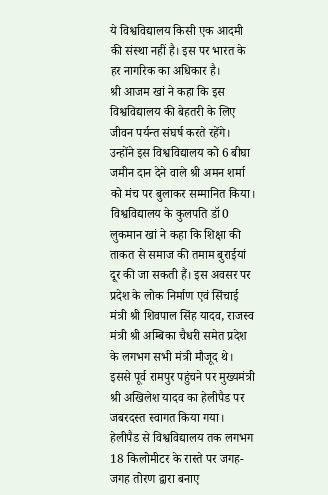ये विश्वविद्यालय किसी एक आदमी की संस्था नहीं है। इस पर भारत के हर नागरिक का अधिकार है।
श्री आजम खां ने कहा कि इस विश्वविद्यालय की बेहतरी के लिए जीवन पर्यन्त संघर्ष करते रहेंगे। उन्होंने इस विश्वविद्यालय को 6 बीघा जमीन दान देने वाले श्री अमन शर्मा को मंच पर बुलाकर सम्मानित किया। विश्वविद्यालय के कुलपति डॉ0 लुकमान खां ने कहा कि शिक्षा की ताकत से समाज की तमाम बुराईयां दूर की जा सकती हैं। इस अवसर पर प्रदेश के लोक निर्माण एवं सिंचाई मंत्री श्री शिवपाल सिंह यादव, राजस्व मंत्री श्री अम्बिका चैधरी समेत प्रदेश के लगभग सभी मंत्री मौजूद थे।
इससे पूर्व रामपुर पहुंचने पर मुख्यमंत्री श्री अखिलेश यादव का हेलीपैड पर जबरदस्त स्वागत किया गया। हेलीपैड से विश्वविद्यालय तक लगभग
18 किलोमीटर के रास्ते पर जगह-जगह तोरण द्वारा बनाए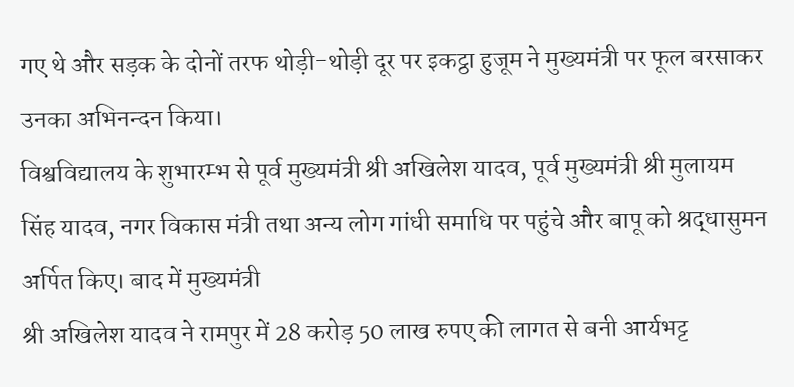गए थे और सड़क के दोनों तरफ थोड़ी-थोड़ी दूर पर इकट्ठा हुजूम ने मुख्यमंत्री पर फूल बरसाकर उनका अभिनन्दन किया।
विश्वविद्यालय के शुभारम्भ से पूर्व मुख्यमंत्री श्री अखिलेश यादव, पूर्व मुख्यमंत्री श्री मुलायम सिंह यादव, नगर विकास मंत्री तथा अन्य लोग गांधी समाधि पर पहुंचे और बापू को श्रद्धासुमन अर्पित किए। बाद में मुख्यमंत्री
श्री अखिलेश यादव ने रामपुर में 28 करोड़ 50 लाख रुपए की लागत से बनी आर्यभट्ट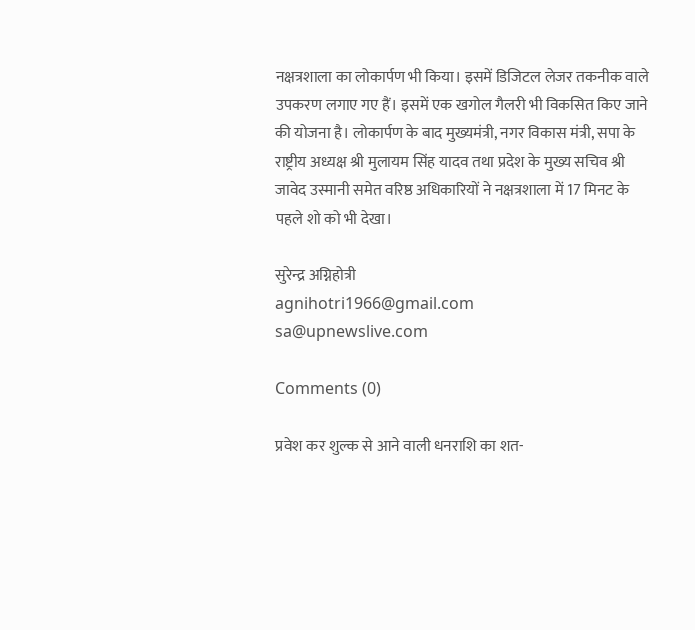नक्षत्रशाला का लोकार्पण भी किया। इसमें डिजिटल लेजर तकनीक वाले उपकरण लगाए गए हैं। इसमें एक खगोल गैलरी भी विकसित किए जाने की योजना है। लोकार्पण के बाद मुख्यमंत्री, नगर विकास मंत्री, सपा के राष्ट्रीय अध्यक्ष श्री मुलायम सिंह यादव तथा प्रदेश के मुख्य सचिव श्री जावेद उस्मानी समेत वरिष्ठ अधिकारियों ने नक्षत्रशाला में 17 मिनट के पहले शो को भी देखा।

सुरेन्द्र अग्निहोत्री
agnihotri1966@gmail.com
sa@upnewslive.com

Comments (0)

प्रवेश कर शुल्क से आने वाली धनराशि का शत-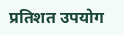प्रतिशत उपयोग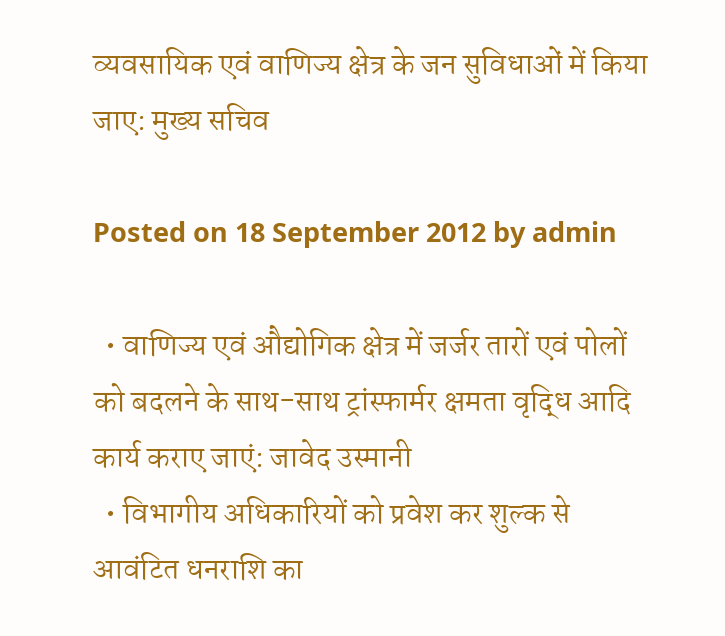व्यवसायिक एवं वाणिज्य क्षेत्र के जन सुविधाओं में किया जाए: मुख्य सचिव

Posted on 18 September 2012 by admin

  • वाणिज्य एवं औद्योगिक क्षेत्र में जर्जर तारों एवं पोलों को बदलने के साथ-साथ ट्रांस्फार्मर क्षमता वृद्धि आदि कार्य कराए जाएं: जावेद उस्मानी
  • विभागीय अधिकारियों को प्रवेश कर शुल्क से आवंटित धनराशि का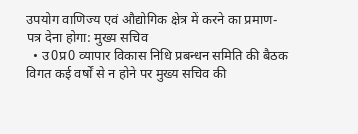उपयोग वाणिज्य एवं औद्योगिक क्षेत्र में करने का प्रमाण-पत्र देना होगा: मुख्य सचिव
  • उ0प्र0 व्यापार विकास निधि प्रबन्धन समिति की बैठक विगत कई वर्षों से न होने पर मुख्य सचिव की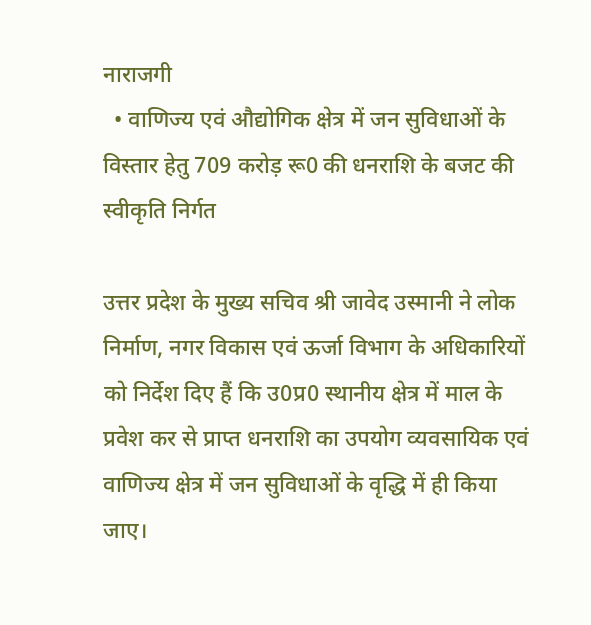नाराजगी
  • वाणिज्य एवं औद्योगिक क्षेत्र में जन सुविधाओं के विस्तार हेतु 709 करोड़ रू0 की धनराशि के बजट की स्वीकृति निर्गत

उत्तर प्रदेश के मुख्य सचिव श्री जावेद उस्मानी ने लोक निर्माण, नगर विकास एवं ऊर्जा विभाग के अधिकारियों को निर्देश दिए हैं कि उ0प्र0 स्थानीय क्षेत्र में माल के प्रवेश कर से प्राप्त धनराशि का उपयोग व्यवसायिक एवं वाणिज्य क्षेत्र में जन सुविधाओं के वृद्धि में ही किया जाए।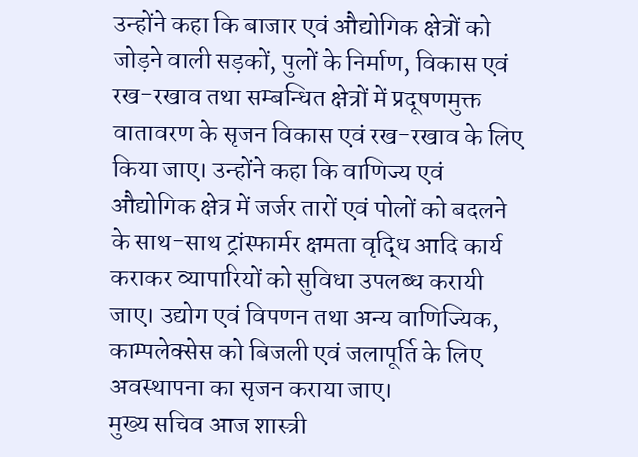उन्होंने कहा कि बाजार एवं औद्योगिक क्षेत्रों को जोड़ने वाली सड़कों, पुलों के निर्माण, विकास एवं रख-रखाव तथा सम्बन्धित क्षेत्रों में प्रदूषणमुक्त वातावरण के सृजन विकास एवं रख-रखाव के लिए किया जाए। उन्होंने कहा कि वाणिज्य एवं औद्योगिक क्षेत्र में जर्जर तारों एवं पोलों को बदलने के साथ-साथ ट्रांस्फार्मर क्षमता वृद्धि आदि कार्य कराकर व्यापारियों को सुविधा उपलब्ध करायी जाए। उद्योग एवं विपणन तथा अन्य वाणिज्यिक, काम्पलेक्सेस को बिजली एवं जलापूर्ति के लिए अवस्थापना का सृजन कराया जाए।
मुख्य सचिव आज शास्त्री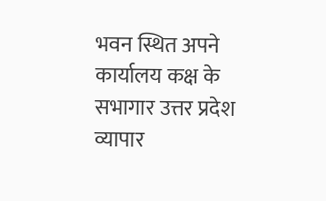भवन स्थित अपने कार्यालय कक्ष के सभागार उत्तर प्रदेश व्यापार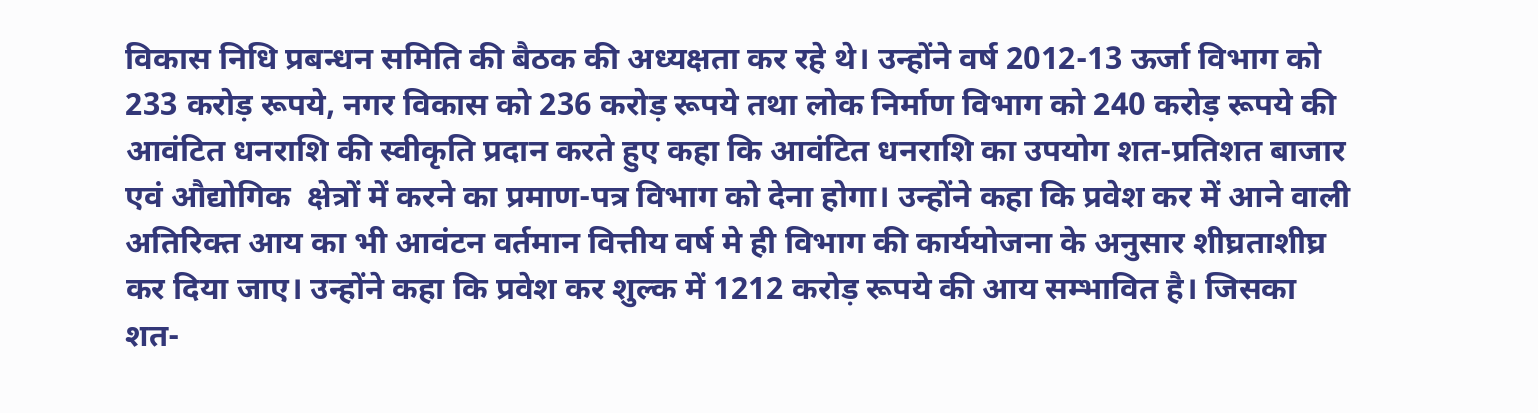विकास निधि प्रबन्धन समिति की बैठक की अध्यक्षता कर रहे थे। उन्होंने वर्ष 2012-13 ऊर्जा विभाग को 233 करोड़ रूपये, नगर विकास को 236 करोड़ रूपये तथा लोक निर्माण विभाग को 240 करोड़ रूपये की आवंटित धनराशि की स्वीकृति प्रदान करते हुए कहा कि आवंटित धनराशि का उपयोग शत-प्रतिशत बाजार एवं औद्योगिक  क्षेत्रों में करने का प्रमाण-पत्र विभाग को देना होगा। उन्होंने कहा कि प्रवेश कर में आने वाली अतिरिक्त आय का भी आवंटन वर्तमान वित्तीय वर्ष मे ही विभाग की कार्ययोजना के अनुसार शीघ्रताशीघ्र कर दिया जाए। उन्होंने कहा कि प्रवेश कर शुल्क में 1212 करोड़ रूपये की आय सम्भावित है। जिसका शत-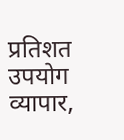प्रतिशत उपयोग व्यापार,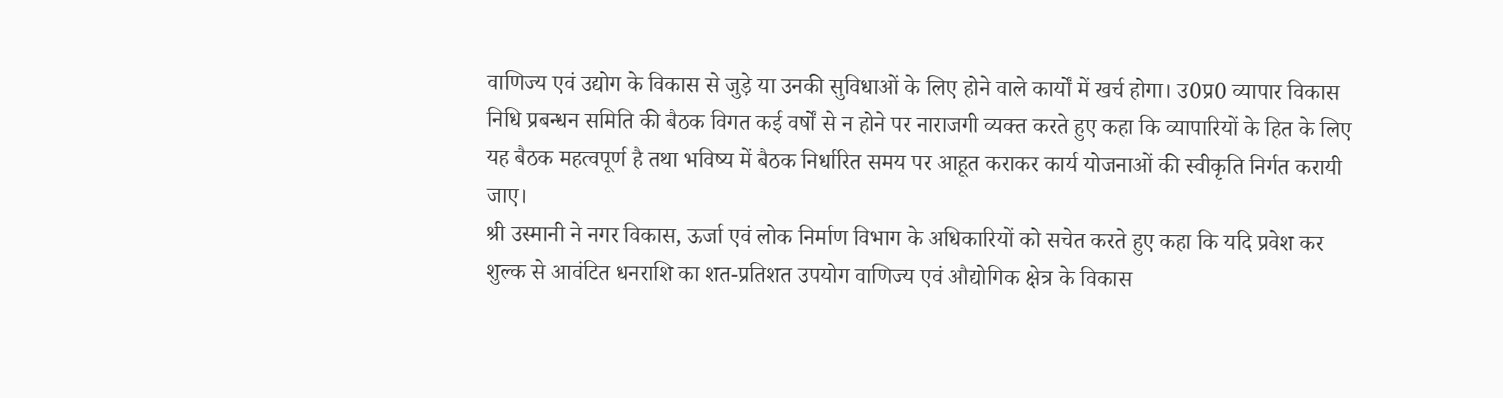वाणिज्य एवं उद्योग के विकास से जुड़े या उनकी सुविधाओं के लिए होने वाले कार्यों में खर्च होगा। उ0प्र0 व्यापार विकास निधि प्रबन्धन समिति की बैठक विगत कई वर्षों से न होने पर नाराजगी व्यक्त करते हुए कहा कि व्यापारियों के हित के लिए यह बैठक महत्वपूर्ण है तथा भविष्य में बैठक निर्धारित समय पर आहूत कराकर कार्य योजनाओं की स्वीकृति निर्गत करायी जाए।
श्री उस्मानी ने नगर विकास, ऊर्जा एवं लोक निर्माण विभाग के अधिकारियों को सचेत करते हुए कहा कि यदि प्रवेश कर शुल्क से आवंटित धनराशि का शत-प्रतिशत उपयोग वाणिज्य एवं औद्योगिक क्षेत्र के विकास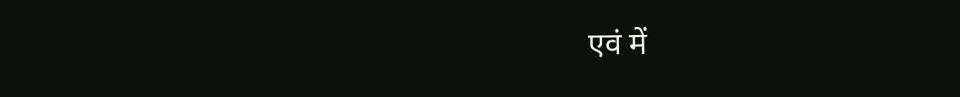एवं में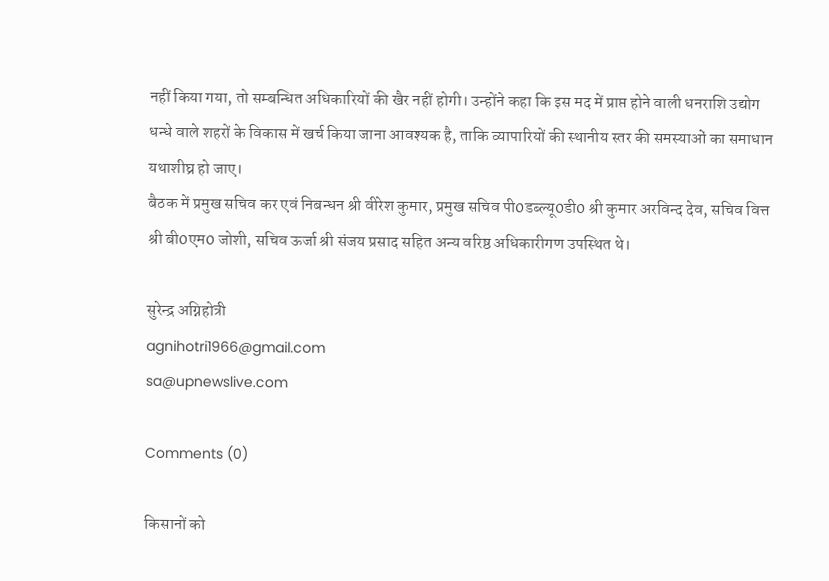नहीं किया गया, तो सम्बन्धित अधिकारियों की खैर नहीं होगी। उन्होंने कहा कि इस मद में प्राप्त होने वाली धनराशि उद्योग धन्धे वाले शहरों के विकास में खर्च किया जाना आवश्यक है, ताकि व्यापारियों की स्थानीय स्तर की समस्याओं का समाधान यथाशीघ्र हो जाए।
बैठक में प्रमुख सचिव कर एवं निबन्धन श्री वीरेश कुमार, प्रमुख सचिव पी0डब्ल्यू0डी0 श्री कुमार अरविन्द देव, सचिव वित्त श्री बी0एम0 जोशी, सचिव ऊर्जा श्री संजय प्रसाद सहित अन्य वरिष्ठ अधिकारीगण उपस्थित थे।

सुरेन्द्र अग्निहोत्री
agnihotri1966@gmail.com
sa@upnewslive.com

Comments (0)

किसानों को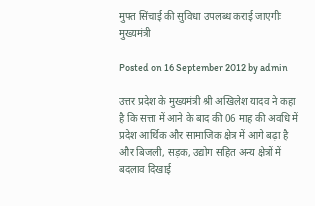मुफ्त सिंचाई की सुविधा उपलब्ध कराई जाएगीः मुख्यमंत्री

Posted on 16 September 2012 by admin

उत्तर प्रदेश के मुख्यमंत्री श्री अखिलेश यादव ने कहा है कि सत्ता में आने के बाद की 06 माह की अवधि में प्रदेश आर्थिक और सामाजिक क्षेत्र में आगे बढ़ा है और बिजली, सड़क, उद्योग सहित अन्य क्षेत्रों में बदलाव दिखाई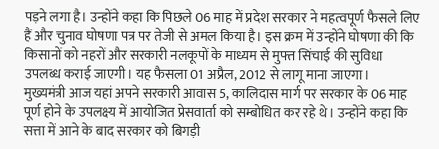पड़ने लगा है। उन्होंने कहा कि पिछले 06 माह में प्रदेश सरकार ने महत्वपूर्ण फैसले लिए हैं और चुनाव घोषणा पत्र पर तेजी से अमल किया है। इस क्रम में उन्होंने घोषणा की कि किसानों को नहरों और सरकारी नलकूपों के माध्यम से मुफ्त सिंचाई की सुविधा  उपलब्ध कराई जाएगी। यह फैसला 01 अप्रैल, 2012 से लागू माना जाएगा।
मुख्यमंत्री आज यहां अपने सरकारी आवास 5, कालिदास मार्ग पर सरकार के 06 माह पूर्ण होने के उपलक्ष्य में आयोजित प्रेसवार्ता को सम्बोधित कर रहे थे। उन्होंने कहा कि सत्ता में आने के बाद सरकार को बिगड़ी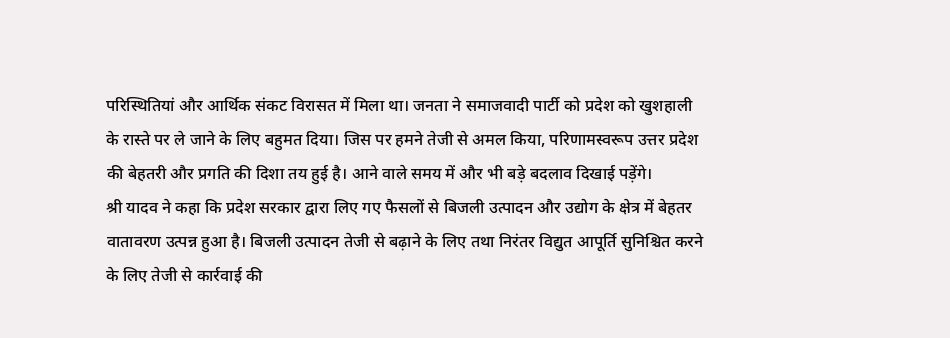परिस्थितियां और आर्थिक संकट विरासत में मिला था। जनता ने समाजवादी पार्टी को प्रदेश को खुशहाली के रास्ते पर ले जाने के लिए बहुमत दिया। जिस पर हमने तेजी से अमल किया, परिणामस्वरूप उत्तर प्रदेश की बेहतरी और प्रगति की दिशा तय हुई है। आने वाले समय में और भी बड़े बदलाव दिखाई पड़ेंगे।
श्री यादव ने कहा कि प्रदेश सरकार द्वारा लिए गए फैसलों से बिजली उत्पादन और उद्योग के क्षेत्र में बेहतर वातावरण उत्पन्न हुआ है। बिजली उत्पादन तेजी से बढ़ाने के लिए तथा निरंतर विद्युत आपूर्ति सुनिश्चित करने के लिए तेजी से कार्रवाई की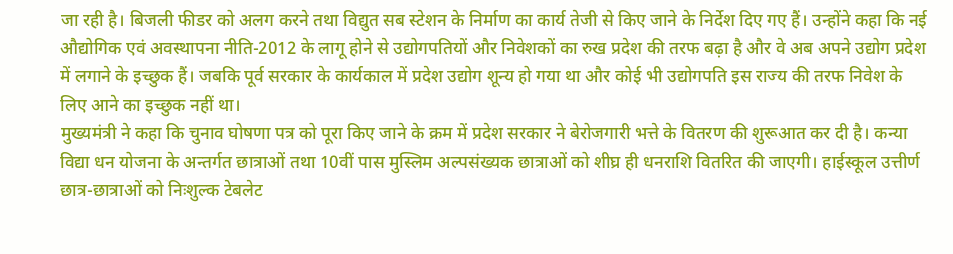जा रही है। बिजली फीडर को अलग करने तथा विद्युत सब स्टेशन के निर्माण का कार्य तेजी से किए जाने के निर्देश दिए गए हैं। उन्होंने कहा कि नई औद्योगिक एवं अवस्थापना नीति-2012 के लागू होने से उद्योगपतियों और निवेशकों का रुख प्रदेश की तरफ बढ़ा है और वे अब अपने उद्योग प्रदेश में लगाने के इच्छुक हैं। जबकि पूर्व सरकार के कार्यकाल में प्रदेश उद्योग शून्य हो गया था और कोई भी उद्योगपति इस राज्य की तरफ निवेश के लिए आने का इच्छुक नहीं था।
मुख्यमंत्री ने कहा कि चुनाव घोषणा पत्र को पूरा किए जाने के क्रम में प्रदेश सरकार ने बेरोजगारी भत्ते के वितरण की शुरूआत कर दी है। कन्या विद्या धन योजना के अन्तर्गत छात्राओं तथा 10वीं पास मुस्लिम अल्पसंख्यक छात्राओं को शीघ्र ही धनराशि वितरित की जाएगी। हाईस्कूल उत्तीर्ण छात्र-छात्राओं को निःशुल्क टेबलेट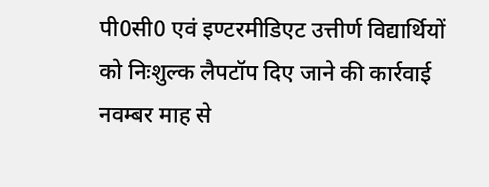पी0सी0 एवं इण्टरमीडिएट उत्तीर्ण विद्यार्थियों को निःशुल्क लैपटॉप दिए जाने की कार्रवाई नवम्बर माह से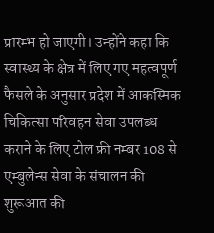प्रारम्भ हो जाएगी। उन्होंने कहा कि स्वास्थ्य के क्षेत्र में लिए गए महत्वपूर्ण फैसले के अनुसार प्रदेश में आकस्मिक चिकित्सा परिवहन सेवा उपलब्ध कराने के लिए टोल फ्री नम्बर 108 से एम्बुलेन्स सेवा के संचालन की शुरूआत की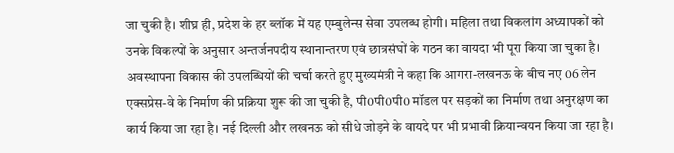जा चुकी है। शीघ्र ही, प्रदेश के हर ब्लॉक में यह एम्बुलेन्स सेवा उपलब्ध होगी। महिला तथा विकलांग अध्यापकों को उनके विकल्पों के अनुसार अन्तर्जनपदीय स्थानान्तरण एवं छात्रसंघों के गठन का वायदा भी पूरा किया जा चुका है।
अवस्थापना विकास की उपलब्धियों की चर्चा करते हुए मुख्यमंत्री ने कहा कि आगरा-लखनऊ के बीच नए 06 लेन एक्सप्रेस-वे के निर्माण की प्रक्रिया शुरू की जा चुकी है, पी0पी0पी0 मॉडल पर सड़कों का निर्माण तथा अनुरक्षण का कार्य किया जा रहा है। नई दिल्ली और लखनऊ को सीधे जोड़ने के वायदे पर भी प्रभावी क्रियान्वयन किया जा रहा है।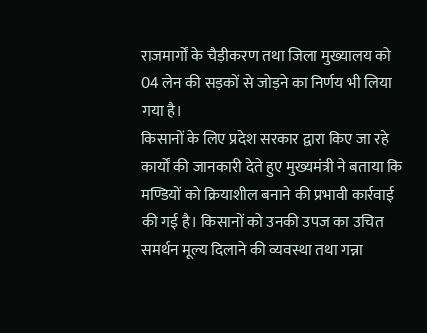राजमार्गों के चैड़ीकरण तथा जिला मुख्यालय को 04 लेन की सड़कों से जोड़ने का निर्णय भी लिया गया है।
किसानों के लिए प्रदेश सरकार द्वारा किए जा रहे कार्यों की जानकारी देते हुए मुख्यमंत्री ने बताया कि मण्डियों को क्रियाशील बनाने की प्रभावी कार्रवाई की गई है। किसानों को उनकी उपज का उचित समर्थन मूल्य दिलाने की व्यवस्था तथा गन्ना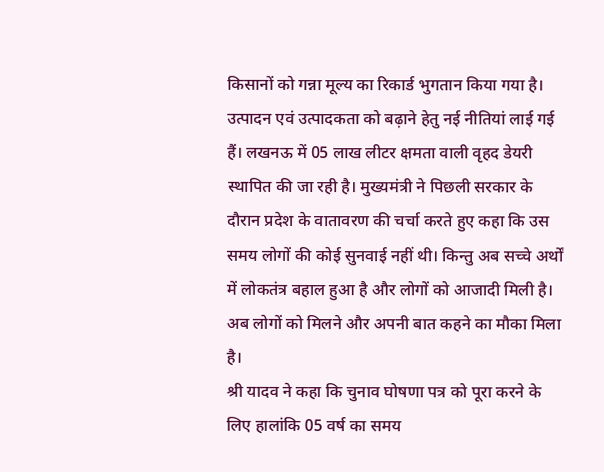किसानों को गन्ना मूल्य का रिकार्ड भुगतान किया गया है। उत्पादन एवं उत्पादकता को बढ़ाने हेतु नई नीतियां लाई गई हैं। लखनऊ में 05 लाख लीटर क्षमता वाली वृहद डेयरी स्थापित की जा रही है। मुख्यमंत्री ने पिछली सरकार के दौरान प्रदेश के वातावरण की चर्चा करते हुए कहा कि उस समय लोगों की कोई सुनवाई नहीं थी। किन्तु अब सच्चे अर्थों में लोकतंत्र बहाल हुआ है और लोगों को आजादी मिली है। अब लोगों को मिलने और अपनी बात कहने का मौका मिला है।
श्री यादव ने कहा कि चुनाव घोषणा पत्र को पूरा करने के लिए हालांकि 05 वर्ष का समय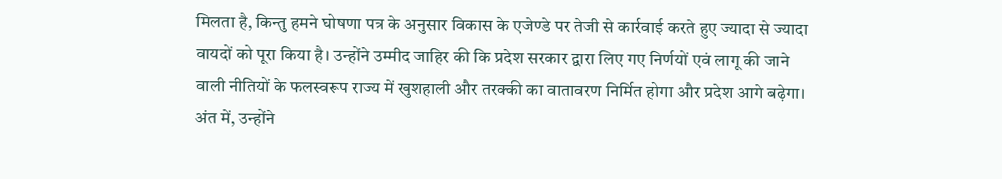मिलता है, किन्तु हमने घोषणा पत्र के अनुसार विकास के एजेण्डे पर तेजी से कार्रवाई करते हुए ज्यादा से ज्यादा वायदों को पूरा किया है। उन्होंने उम्मीद जाहिर की कि प्रदेश सरकार द्वारा लिए गए निर्णयों एवं लागू की जाने वाली नीतियों के फलस्वरूप राज्य में खुशहाली और तरक्की का वातावरण निर्मित होगा और प्रदेश आगे बढ़ेगा। अंत में, उन्होंने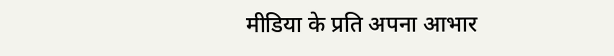मीडिया के प्रति अपना आभार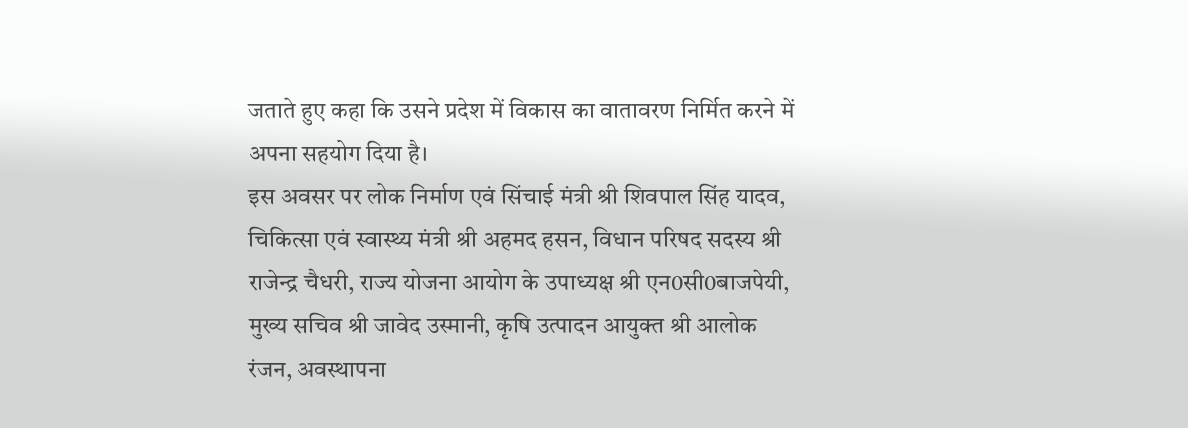जताते हुए कहा कि उसने प्रदेश में विकास का वातावरण निर्मित करने में अपना सहयोग दिया है।
इस अवसर पर लोक निर्माण एवं सिंचाई मंत्री श्री शिवपाल सिंह यादव, चिकित्सा एवं स्वास्थ्य मंत्री श्री अहमद हसन, विधान परिषद सदस्य श्री राजेन्द्र चैधरी, राज्य योजना आयोग के उपाध्यक्ष श्री एन0सी0बाजपेयी, मुख्य सचिव श्री जावेद उस्मानी, कृषि उत्पादन आयुक्त श्री आलोक रंजन, अवस्थापना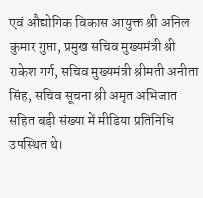एवं औद्योगिक विकास आयुक्त श्री अनिल कुमार गुप्ता, प्रमुख सचिव मुख्यमंत्री श्री राकेश गर्ग, सचिव मुख्यमंत्री श्रीमती अनीता सिंह, सचिव सूचना श्री अमृत अभिजात सहित बड़ी संख्या में मीडिया प्रतिनिधि उपस्थित थे।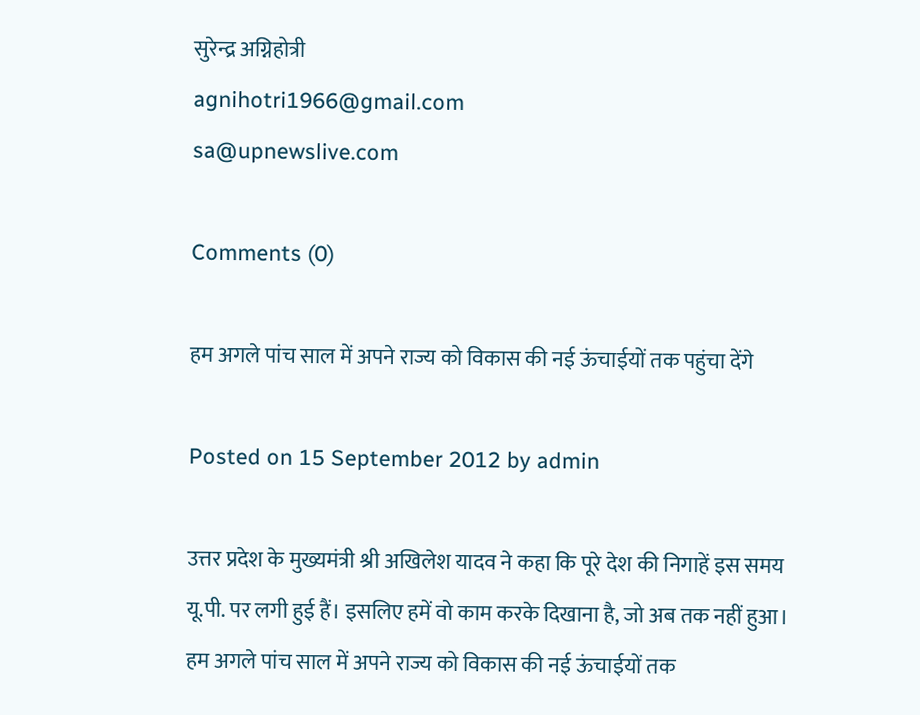सुरेन्द्र अग्निहोत्री
agnihotri1966@gmail.com
sa@upnewslive.com

Comments (0)

हम अगले पांच साल में अपने राज्य को विकास की नई ऊंचाईयों तक पहुंचा देंगे

Posted on 15 September 2012 by admin

उत्तर प्रदेश के मुख्यमंत्री श्री अखिलेश यादव ने कहा कि पूरे देश की निगाहें इस समय यू.पी. पर लगी हुई हैं। इसलिए हमें वो काम करके दिखाना है, जो अब तक नहीं हुआ। हम अगले पांच साल में अपने राज्य को विकास की नई ऊंचाईयों तक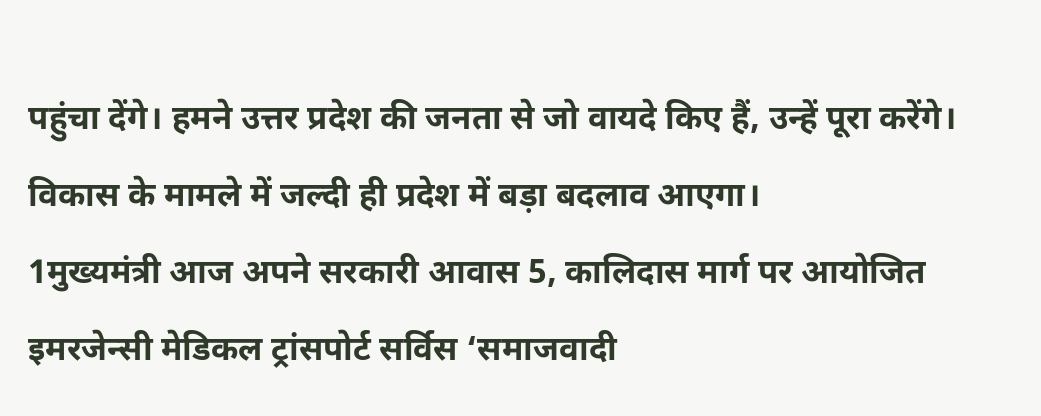पहुंचा देंगे। हमने उत्तर प्रदेश की जनता से जो वायदे किए हैं, उन्हें पूरा करेंगे। विकास के मामले में जल्दी ही प्रदेश में बड़ा बदलाव आएगा।
1मुख्यमंत्री आज अपने सरकारी आवास 5, कालिदास मार्ग पर आयोजित इमरजेन्सी मेडिकल ट्रांसपोर्ट सर्विस ‘समाजवादी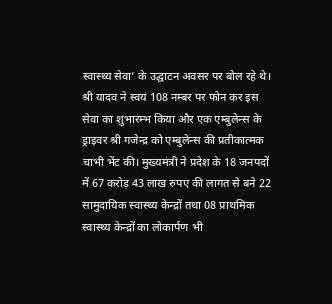स्वास्थ्य सेवा’ के उद्घाटन अवसर पर बोल रहे थे। श्री यादव ने स्वयं 108 नम्बर पर फोन कर इस सेवा का शुभारम्भ किया और एक एम्बुलेन्स के ड्राइवर श्री गजेन्द्र को एम्बुलेन्स की प्रतीकात्मक चाभी भेंट की। मुख्यमंत्री ने प्रदेश के 18 जनपदों में 67 करोड़ 43 लाख रुपए की लागत से बने 22 सामुदायिक स्वास्थ्य केन्द्रों तथा 08 प्राथमिक स्वास्थ्य केन्द्रों का लोकार्पण भी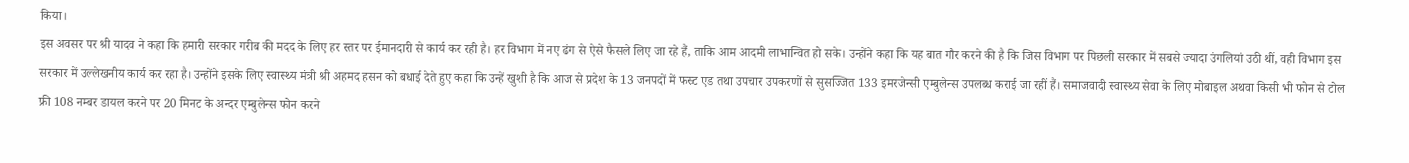किया।
इस अवसर पर श्री यादव ने कहा कि हमारी सरकार गरीब की मदद के लिए हर स्तर पर ईमानदारी से कार्य कर रही है। हर विभाग में नए ढंग से ऐसे फैसले लिए जा रहे हैं, ताकि आम आदमी लाभान्वित हो सके। उन्होंने कहा कि यह बात गौर करने की है कि जिस विभाग पर पिछली सरकार में सबसे ज्यादा उंगलियां उठी थीं, वही विभाग इस सरकार में उल्लेखनीय कार्य कर रहा है। उन्होंने इसके लिए स्वास्थ्य मंत्री श्री अहमद हसन को बधाई देते हुए कहा कि उन्हें खुशी है कि आज से प्रदेश के 13 जनपदों में फस्र्ट एड तथा उपचार उपकरणों से सुसज्जित 133 इमरजेन्सी एम्बुलेन्स उपलब्ध कराई जा रहीं हैं। समाजवादी स्वास्थ्य सेवा के लिए मोबाइल अथवा किसी भी फोन से टोल फ्री 108 नम्बर डायल करने पर 20 मिनट के अन्दर एम्बुलेन्स फोन करने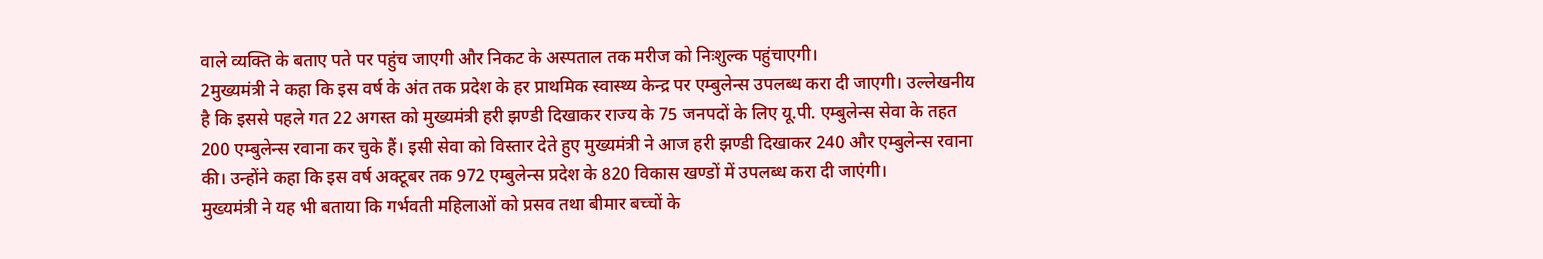वाले व्यक्ति के बताए पते पर पहुंच जाएगी और निकट के अस्पताल तक मरीज को निःशुल्क पहुंचाएगी।
2मुख्यमंत्री ने कहा कि इस वर्ष के अंत तक प्रदेश के हर प्राथमिक स्वास्थ्य केन्द्र पर एम्बुलेन्स उपलब्ध करा दी जाएगी। उल्लेखनीय है कि इससे पहले गत 22 अगस्त को मुख्यमंत्री हरी झण्डी दिखाकर राज्य के 75 जनपदों के लिए यू.पी. एम्बुलेन्स सेवा के तहत 200 एम्बुलेन्स रवाना कर चुके हैं। इसी सेवा को विस्तार देते हुए मुख्यमंत्री ने आज हरी झण्डी दिखाकर 240 और एम्बुलेन्स रवाना की। उन्होंने कहा कि इस वर्ष अक्टूबर तक 972 एम्बुलेन्स प्रदेश के 820 विकास खण्डों में उपलब्ध करा दी जाएंगी।
मुख्यमंत्री ने यह भी बताया कि गर्भवती महिलाओं को प्रसव तथा बीमार बच्चों के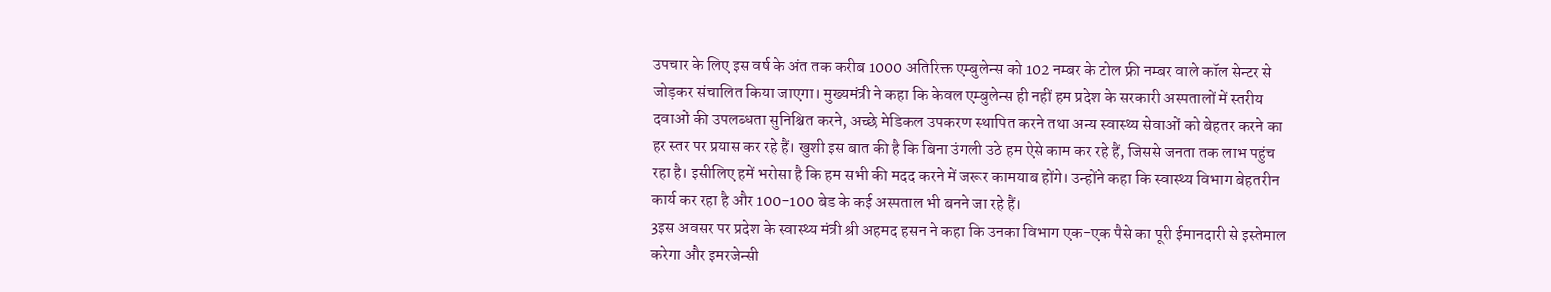उपचार के लिए इस वर्ष के अंत तक करीब 1000 अतिरिक्त एम्बुलेन्स को 102 नम्बर के टोल फ्री नम्बर वाले कॉल सेन्टर से जोड़कर संचालित किया जाएगा। मुख्यमंत्री ने कहा कि केवल एम्बुलेन्स ही नहीं हम प्रदेश के सरकारी अस्पतालों में स्तरीय दवाओं की उपलब्धता सुनिश्चित करने, अच्छे मेडिकल उपकरण स्थापित करने तथा अन्य स्वास्थ्य सेवाओं को बेहतर करने का हर स्तर पर प्रयास कर रहे हैं। खुशी इस बात की है कि बिना उंगली उठे हम ऐसे काम कर रहे हैं, जिससे जनता तक लाभ पहुंच रहा है। इसीलिए हमें भरोसा है कि हम सभी की मदद करने में जरूर कामयाब होंगे। उन्होंने कहा कि स्वास्थ्य विभाग बेहतरीन कार्य कर रहा है और 100-100 बेड के कई अस्पताल भी बनने जा रहे हैं।
3इस अवसर पर प्रदेश के स्वास्थ्य मंत्री श्री अहमद हसन ने कहा कि उनका विभाग एक-एक पैसे का पूरी ईमानदारी से इस्तेमाल करेगा और इमरजेन्सी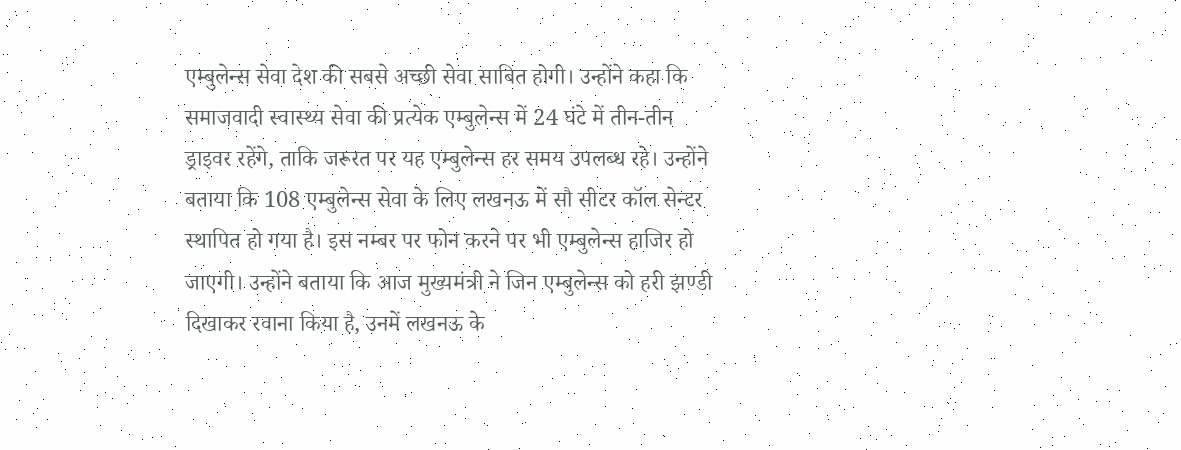एम्बुलेन्स सेवा देश की सबसे अच्छी सेवा साबित होगी। उन्होंने कहा कि समाजवादी स्वास्थ्य सेवा की प्रत्येक एम्बुलेन्स में 24 घंटे में तीन-तीन ड्राइवर रहेंगे, ताकि जरूरत पर यह एम्बुलेन्स हर समय उपलब्ध रहे। उन्होंने बताया कि 108 एम्बुलेन्स सेवा के लिए लखनऊ में सौ सीटर कॉल सेन्टर स्थापित हो गया है। इस नम्बर पर फोन करने पर भी एम्बुलेन्स हाजिर हो जाएगी। उन्होंने बताया कि आज मुख्यमंत्री ने जिन एम्बुलेन्स को हरी झण्डी दिखाकर रवाना किया है, उनमें लखनऊ के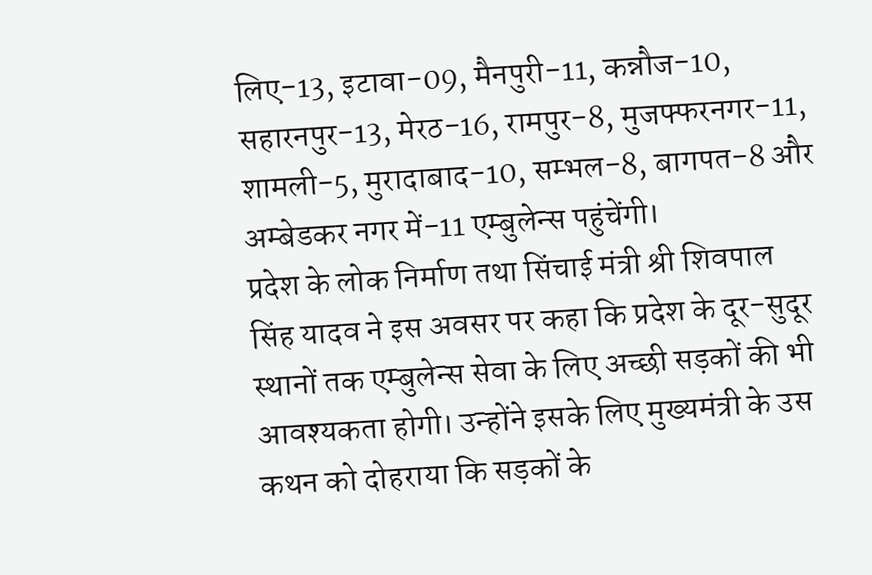लिए-13, इटावा-09, मैनपुरी-11, कन्नौज-10, सहारनपुर-13, मेरठ-16, रामपुर-8, मुजफ्फरनगर-11, शामली-5, मुरादाबाद-10, सम्भल-8, बागपत-8 और अम्बेडकर नगर में-11 एम्बुलेन्स पहुंचेंगी।
प्रदेश के लोक निर्माण तथा सिंचाई मंत्री श्री शिवपाल सिंह यादव ने इस अवसर पर कहा कि प्रदेश के दूर-सुदूर स्थानों तक एम्बुलेन्स सेवा के लिए अच्छी सड़कों की भी आवश्यकता होगी। उन्होंने इसके लिए मुख्यमंत्री के उस कथन को दोहराया कि सड़कों के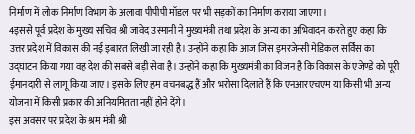निर्माण में लोक निर्माण विभाग के अलावा पीपीपी मॉडल पर भी सड़कों का निर्माण कराया जाएगा।
4इससे पूर्व प्रदेश के मुख्य सचिव श्री जावेद उस्मानी ने मुख्यमंत्री तथा प्रदेश के अन्य का अभिवादन करते हुए कहा कि उत्तर प्रदेश में विकास की नई इबारत लिखी जा रही है। उन्होंने कहा कि आज जिस इमरजेन्सी मेडिकल सर्विस का उद्घाटन किया गया वह देश की सबसे बड़ी सेवा है। उन्होंने कहा कि मुख्यमंत्री का विजन है कि विकास के एजेण्डे को पूरी ईमानदारी से लागू किया जाए। इसके लिए हम वचनबद्ध हैं और भरोसा दिलाते हैं कि एनआरएचएम या किसी भी अन्य योजना में किसी प्रकार की अनियमितता नहीं होने देंगे।
इस अवसर पर प्रदेश के श्रम मंत्री श्री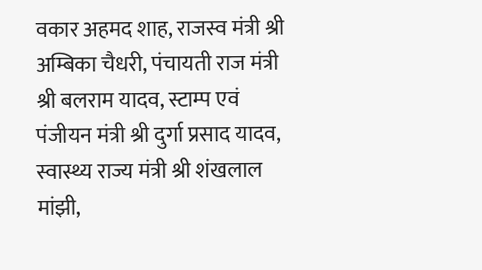वकार अहमद शाह, राजस्व मंत्री श्री अम्बिका चैधरी, पंचायती राज मंत्री श्री बलराम यादव, स्टाम्प एवं पंजीयन मंत्री श्री दुर्गा प्रसाद यादव, स्वास्थ्य राज्य मंत्री श्री शंखलाल मांझी,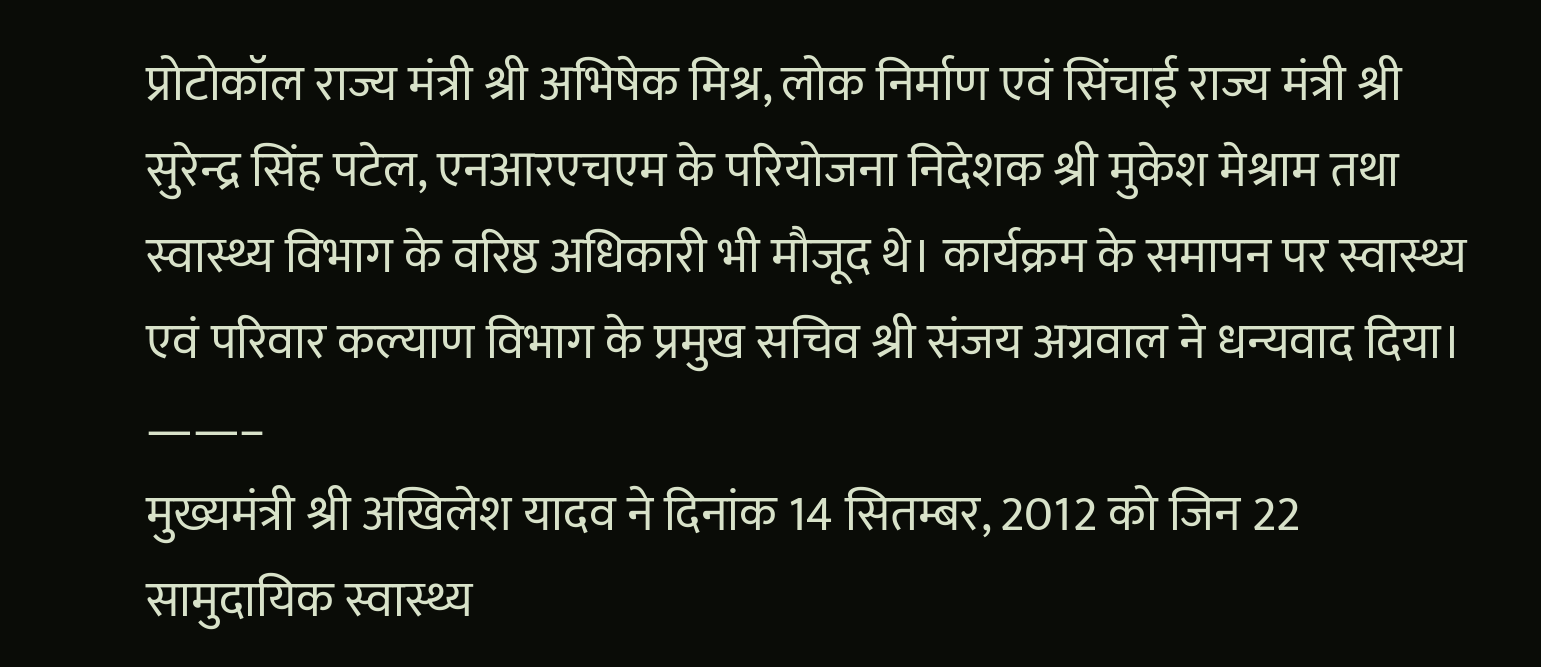प्रोटोकॉल राज्य मंत्री श्री अभिषेक मिश्र, लोक निर्माण एवं सिंचाई राज्य मंत्री श्री सुरेन्द्र सिंह पटेल, एनआरएचएम के परियोजना निदेशक श्री मुकेश मेश्राम तथा स्वास्थ्य विभाग के वरिष्ठ अधिकारी भी मौजूद थे। कार्यक्रम के समापन पर स्वास्थ्य एवं परिवार कल्याण विभाग के प्रमुख सचिव श्री संजय अग्रवाल ने धन्यवाद दिया।
——–
मुख्यमंत्री श्री अखिलेश यादव ने दिनांक 14 सितम्बर, 2012 को जिन 22 सामुदायिक स्वास्थ्य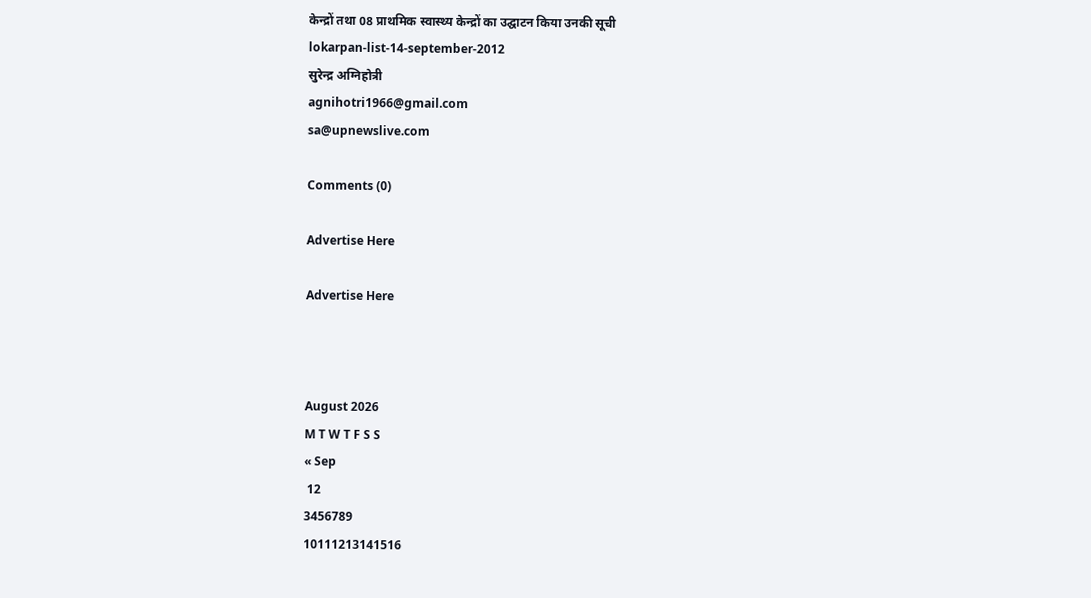केन्द्रों तथा 08 प्राथमिक स्वास्थ्य केन्द्रों का उद्घाटन किया उनकी सूची
lokarpan-list-14-september-2012
सुरेन्द्र अग्निहोत्री
agnihotri1966@gmail.com
sa@upnewslive.com

Comments (0)

Advertise Here

Advertise Here



August 2026
M T W T F S S
« Sep
 12
3456789
10111213141516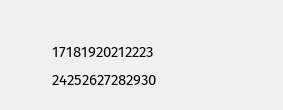17181920212223
24252627282930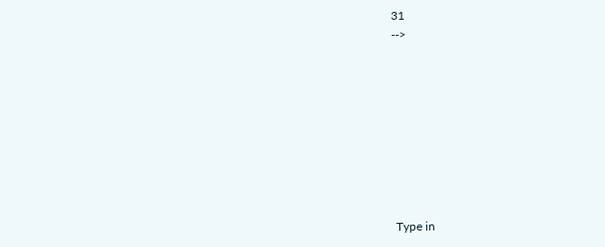31
-->









 Type in